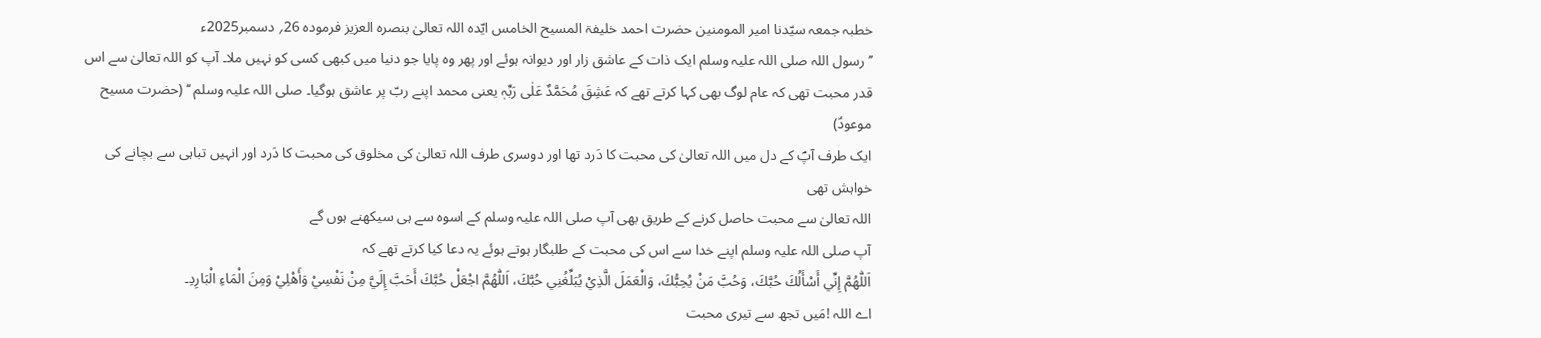خطبہ جمعہ سیّدنا امیر المومنین حضرت احمد خلیفۃ المسیح الخامس ایّدہ اللہ تعالیٰ بنصرہ العزیز فرمودہ 26؍ دسمبر2025ء
’’رسول اللہ صلی اللہ علیہ وسلم ایک ذات کے عاشق زار اور دیوانہ ہوئے اور پھر وہ پایا جو دنیا میں کبھی کسی کو نہیں ملا۔ آپ کو اللہ تعالیٰ سے اس قدر محبت تھی کہ عام لوگ بھی کہا کرتے تھے کہ عَشِقَ مُحَمَّدٌ عَلٰی رَبِّہٖ یعنی محمد اپنے ربّ پر عاشق ہوگیا۔ صلی اللہ علیہ وسلم ‘‘ (حضرت مسیح موعودؑ)
ایک طرف آپؐ کے دل میں اللہ تعالیٰ کی محبت کا دَرد تھا اور دوسری طرف اللہ تعالیٰ کی مخلوق کی محبت کا دَرد اور انہیں تباہی سے بچانے کی خواہش تھی
اللہ تعالیٰ سے محبت حاصل کرنے کے طریق بھی آپ صلی اللہ علیہ وسلم کے اسوہ سے ہی سیکھنے ہوں گے
آپ صلی اللہ علیہ وسلم اپنے خدا سے اس کی محبت کے طلبگار ہوتے ہوئے یہ دعا کیا کرتے تھے کہ
اَللّٰهُمَّ إِنِّي أَسْأَلُكَ حُبَّكَ، وَحُبَّ مَنْ يُحِبُّكَ، وَالْعَمَلَ الَّذِيْ يُبَلِّغُنِي حُبَّكَ، اَللّٰهُمَّ اجْعَلْ حُبَّكَ أَحَبَّ إِلَيَّ مِنْ نَفْسِيْ وَأَهْلِيْ وَمِنَ الْمَاءِ الْبَارِدِ۔
اے اللہ !مَیں تجھ سے تیری محبت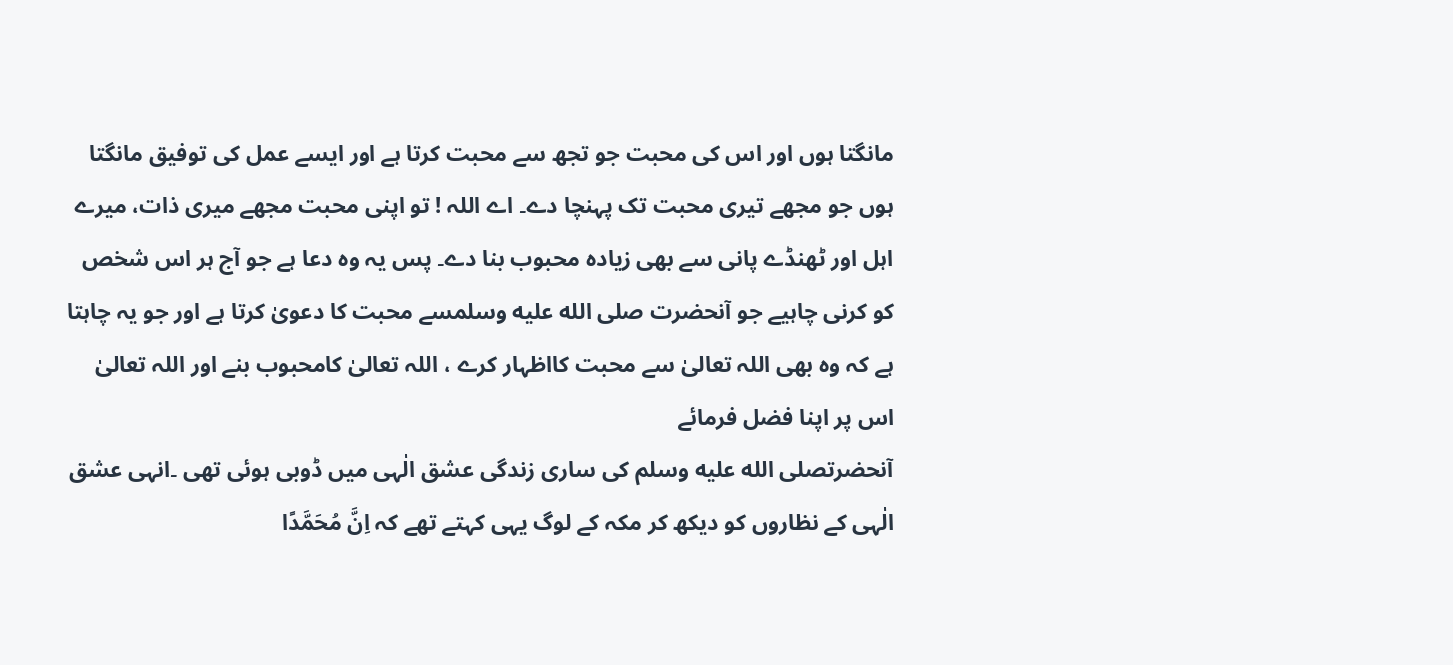مانگتا ہوں اور اس کی محبت جو تجھ سے محبت کرتا ہے اور ایسے عمل کی توفیق مانگتا ہوں جو مجھے تیری محبت تک پہنچا دے۔ اے اللہ ! تو اپنی محبت مجھے میری ذات، میرے اہل اور ٹھنڈے پانی سے بھی زیادہ محبوب بنا دے۔ پس یہ وہ دعا ہے جو آج ہر اس شخص کو کرنی چاہیے جو آنحضرت صلى الله عليه وسلمسے محبت کا دعویٰ کرتا ہے اور جو یہ چاہتا ہے کہ وہ بھی اللہ تعالیٰ سے محبت کااظہار کرے ، اللہ تعالیٰ کامحبوب بنے اور اللہ تعالیٰ اس پر اپنا فضل فرمائے
آنحضرتصلى الله عليه وسلم کی ساری زندگی عشق الٰہی میں ڈوبی ہوئی تھی ۔انہی عشق الٰہی کے نظاروں کو دیکھ کر مکہ کے لوگ یہی کہتے تھے کہ اِنَّ مُحَمَّدًا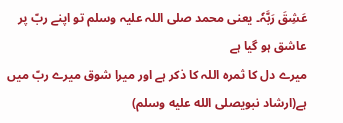عَشِقَ رَبَّہٗ۔ یعنی محمد صلی اللہ علیہ وسلم تو اپنے ربّ پر عاشق ہو گیا ہے
میرے دل کا ثمرہ اللہ کا ذکر ہے اور میرا شوق میرے ربّ میں ہے(ارشاد نبویصلى الله عليه وسلم)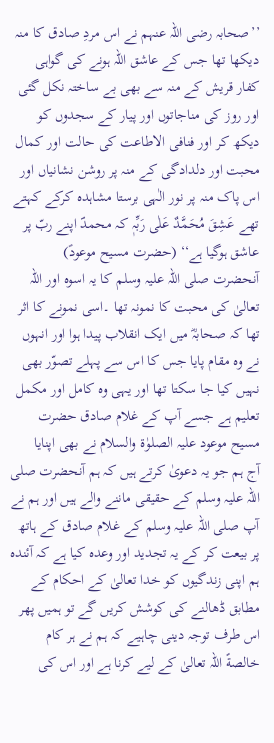’’صحابہ رضی اللہ عنہم نے اس مردِ صادق کا منہ دیکھا تھا جس کے عاشق اللہ ہونے کی گواہی کفار قریش کے منہ سے بھی بے ساختہ نکل گئی اور روز کی مناجاتوں اور پیار کے سجدوں کو دیکھ کر اور فنافی الاطاعت کی حالت اور کمال محبت اور دلدادگی کے منہ پر روشن نشانیاں اور اس پاک منہ پر نور الٰہی برستا مشاہدہ کرکے کہتے تھے عَشِقَ مُحَمَّدٌ عَلٰی رَبِّہٖ کہ محمدؐ اپنے ربّ پر عاشق ہوگیا ہے‘‘ (حضرت مسیح موعودؑ)
آنحضرت صلی اللہ علیہ وسلم کا یہ اسوہ اور اللہ تعالیٰ کی محبت کا نمونہ تھا ۔اسی نمونے کا اثر تھا کہ صحابہؓ میں ایک انقلاب پیدا ہوا اور انہوں نے وہ مقام پایا جس کا اس سے پہلے تصوّر بھی نہیں کیا جا سکتا تھا اور یہی وہ کامل اور مکمل تعلیم ہے جسے آپ کے غلام صادق حضرت مسیح موعود علیہ الصلوٰة والسلام نے بھی اپنایا
آج ہم جو یہ دعویٰ کرتے ہیں کہ ہم آنحضرت صلی اللہ علیہ وسلم کے حقیقی ماننے والے ہیں اور ہم نے آپ صلی اللہ علیہ وسلم کے غلام صادق کے ہاتھ پر بیعت کر کے یہ تجدید اور وعدہ کیا ہے کہ آئندہ ہم اپنی زندگیوں کو خدا تعالیٰ کے احکام کے مطابق ڈھالنے کی کوشش کریں گے تو ہمیں پھر اس طرف توجہ دینی چاہیے کہ ہم نے ہر کام خالصةً اللہ تعالیٰ کے لیے کرنا ہے اور اس کی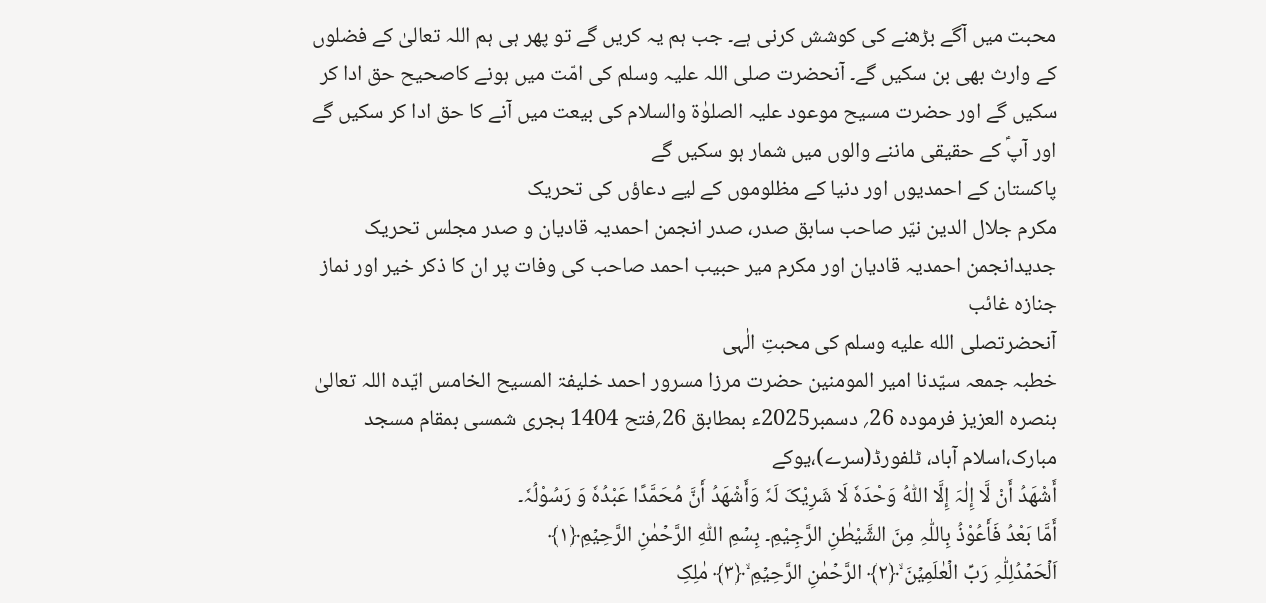محبت میں آگے بڑھنے کی کوشش کرنی ہے۔ جب ہم یہ کریں گے تو پھر ہی ہم اللہ تعالیٰ کے فضلوں کے وارث بھی بن سکیں گے۔ آنحضرت صلی اللہ علیہ وسلم کی امّت میں ہونے کاصحیح حق ادا کر سکیں گے اور حضرت مسیح موعود علیہ الصلوٰة والسلام کی بیعت میں آنے کا حق ادا کر سکیں گے اور آپؑ کے حقیقی ماننے والوں میں شمار ہو سکیں گے
پاکستان کے احمدیوں اور دنیا کے مظلوموں کے لیے دعاؤں کی تحریک
مکرم جلال الدین نیّر صاحب سابق صدر، صدر انجمن احمدیہ قادیان و صدر مجلس تحریک جدیدانجمن احمدیہ قادیان اور مکرم میر حبیب احمد صاحب کی وفات پر ان کا ذکر خیر اور نماز جنازہ غائب
آنحضرتصلى الله عليه وسلم کی محبتِ الٰہی
خطبہ جمعہ سیّدنا امیر المومنین حضرت مرزا مسرور احمد خلیفۃ المسیح الخامس ایّدہ اللہ تعالیٰ بنصرہ العزیز فرمودہ 26؍ دسمبر2025ء بمطابق 26؍فتح 1404 ہجری شمسی بمقام مسجد مبارک،اسلام آباد، ٹلفورڈ(سرے)،یوکے
أَشْھَدُ أَنْ لَّا إِلٰہَ إِلَّا اللّٰہُ وَحْدَہٗ لَا شَرِيْکَ لَہٗ وَأَشْھَدُ أَنَّ مُحَمَّدًا عَبْدُہٗ وَ رَسُوْلُہٗ۔
أَمَّا بَعْدُ فَأَعُوْذُ بِاللّٰہِ مِنَ الشَّيْطٰنِ الرَّجِيْمِ۔ بِسۡمِ اللّٰہِ الرَّحۡمٰنِ الرَّحِیۡمِ﴿۱﴾
اَلۡحَمۡدُلِلّٰہِ رَبِّ الۡعٰلَمِیۡنَ ۙ﴿۲﴾ الرَّحۡمٰنِ الرَّحِیۡمِ ۙ﴿۳﴾ مٰلِکِ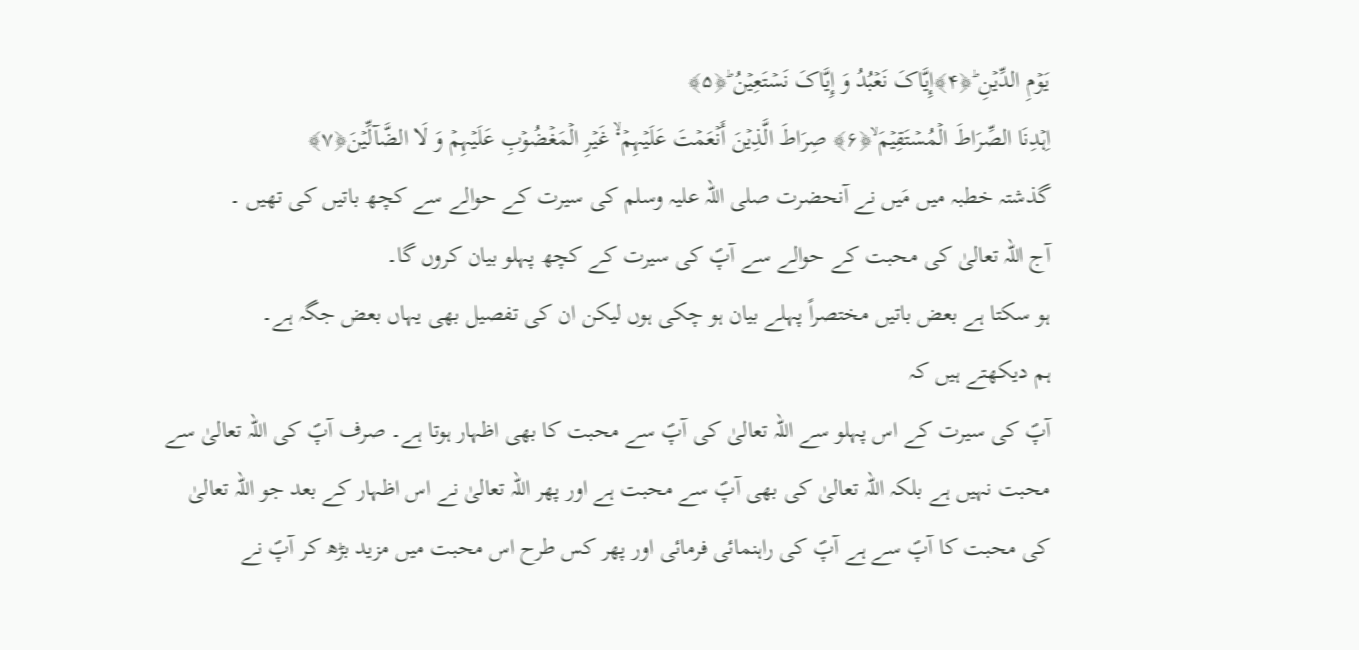یَوۡمِ الدِّیۡنِ ؕ﴿۴﴾إِیَّاکَ نَعۡبُدُ وَ إِیَّاکَ نَسۡتَعِیۡنُ ؕ﴿۵﴾
اِہۡدِنَا الصِّرَاطَ الۡمُسۡتَقِیۡمَ ۙ﴿۶﴾ صِرَاطَ الَّذِیۡنَ أَنۡعَمۡتَ عَلَیۡہِمۡ ۬ۙ غَیۡرِ الۡمَغۡضُوۡبِ عَلَیۡہِمۡ وَ لَا الضَّآلِّیۡنَ﴿۷﴾
گذشتہ خطبہ میں مَیں نے آنحضرت صلی اللہ علیہ وسلم کی سیرت کے حوالے سے کچھ باتیں کی تھیں ۔
آج اللہ تعالیٰ کی محبت کے حوالے سے آپؐ کی سیرت کے کچھ پہلو بیان کروں گا۔
ہو سکتا ہے بعض باتیں مختصراً پہلے بیان ہو چکی ہوں لیکن ان کی تفصیل بھی یہاں بعض جگہ ہے۔
ہم دیکھتے ہیں کہ
آپؐ کی سیرت کے اس پہلو سے اللہ تعالیٰ کی آپؐ سے محبت کا بھی اظہار ہوتا ہے۔ صرف آپؐ کی اللہ تعالیٰ سے محبت نہیں ہے بلکہ اللہ تعالیٰ کی بھی آپؐ سے محبت ہے اور پھر اللہ تعالیٰ نے اس اظہار کے بعد جو اللہ تعالیٰ کی محبت کا آپؐ سے ہے آپؐ کی راہنمائی فرمائی اور پھر کس طرح اس محبت میں مزید بڑھ کر آپؐ نے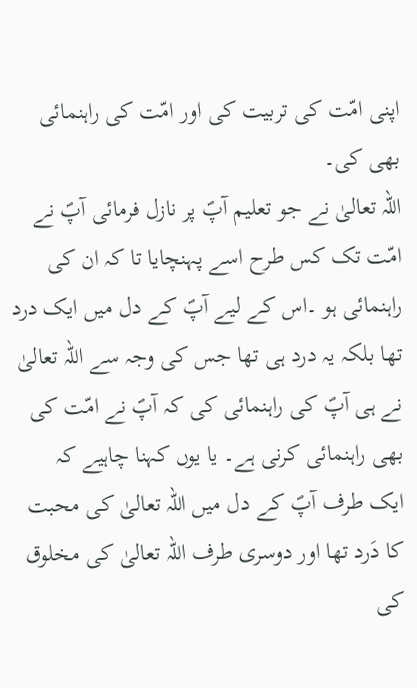اپنی امّت کی تربیت کی اور امّت کی راہنمائی بھی کی۔
اللہ تعالیٰ نے جو تعلیم آپؐ پر نازل فرمائی آپؐ نے امّت تک کس طرح اسے پہنچایا تا کہ ان کی راہنمائی ہو ۔اس کے لیے آپؐ کے دل میں ایک درد تھا بلکہ یہ درد ہی تھا جس کی وجہ سے اللہ تعالیٰ نے ہی آپؐ کی راہنمائی کی کہ آپؐ نے امّت کی بھی راہنمائی کرنی ہے۔ یا یوں کہنا چاہیے کہ
ایک طرف آپؐ کے دل میں اللہ تعالیٰ کی محبت کا دَرد تھا اور دوسری طرف اللہ تعالیٰ کی مخلوق کی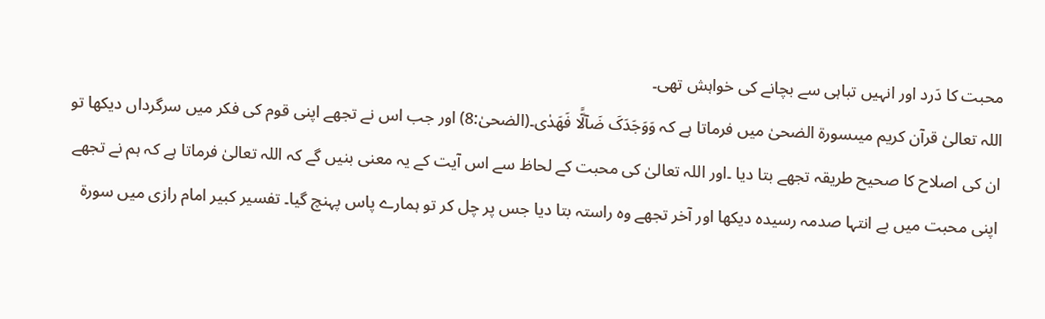محبت کا دَرد اور انہیں تباہی سے بچانے کی خواہش تھی۔
اللہ تعالیٰ قرآن کریم میںسورۃ الضحیٰ میں فرماتا ہے کہ وَوَجَدَکَ ضَآلًّا فَھَدٰی۔(الضحیٰ:8) اور جب اس نے تجھے اپنی قوم کی فکر میں سرگرداں دیکھا تو ان کی اصلاح کا صحیح طریقہ تجھے بتا دیا ۔اور اللہ تعالیٰ کی محبت کے لحاظ سے اس آیت کے یہ معنی بنیں گے کہ اللہ تعالیٰ فرماتا ہے کہ ہم نے تجھے اپنی محبت میں بے انتہا صدمہ رسیدہ دیکھا اور آخر تجھے وہ راستہ بتا دیا جس پر چل کر تو ہمارے پاس پہنچ گیا۔ تفسیر کبیر امام رازی میں سورة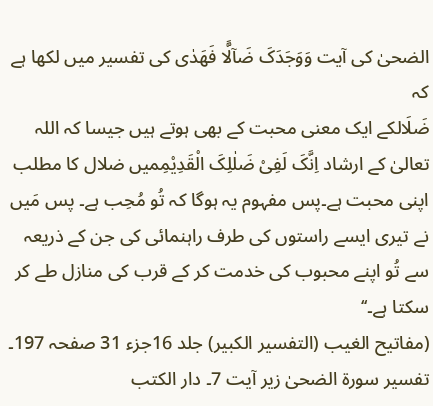الضحیٰ کی آیت وَوَجَدَکَ ضَآلًّا فَھَدٰی کی تفسیر میں لکھا ہے کہ
ضَلَالکے ایک معنی محبت کے بھی ہوتے ہیں جیسا کہ اللہ تعالیٰ کے ارشاد اِنَّکَ لَفِیْ ضَلٰلِکَ الْقَدِیْمِمیں ضلال کا مطلب اپنی محبت ہے۔پس مفہوم یہ ہوگا کہ تُو مُحِب ہے۔ پس مَیں نے تیری ایسے راستوں کی طرف راہنمائی کی جن کے ذریعہ سے تُو اپنے محبوب کی خدمت کر کے قرب کی منازل طے کر سکتا ہے۔‘‘
(مفاتیح الغیب (التفسیر الکبیر) جلد 16جزء 31 صفحہ 197۔ تفسیر سورۃ الضحیٰ زیر آیت 7۔ دار الکتب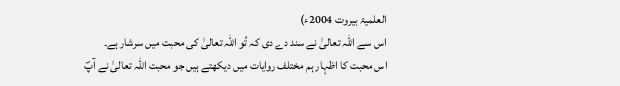العلمیۃ بیروت 2004ء)
اس سے اللہ تعالیٰ نے سند دے دی کہ تُو اللہ تعالیٰ کی محبت میں سرشار ہے۔
اس محبت کا اظہار ہم مختلف روایات میں دیکھتے ہیں جو محبت اللہ تعالیٰ نے آپؐ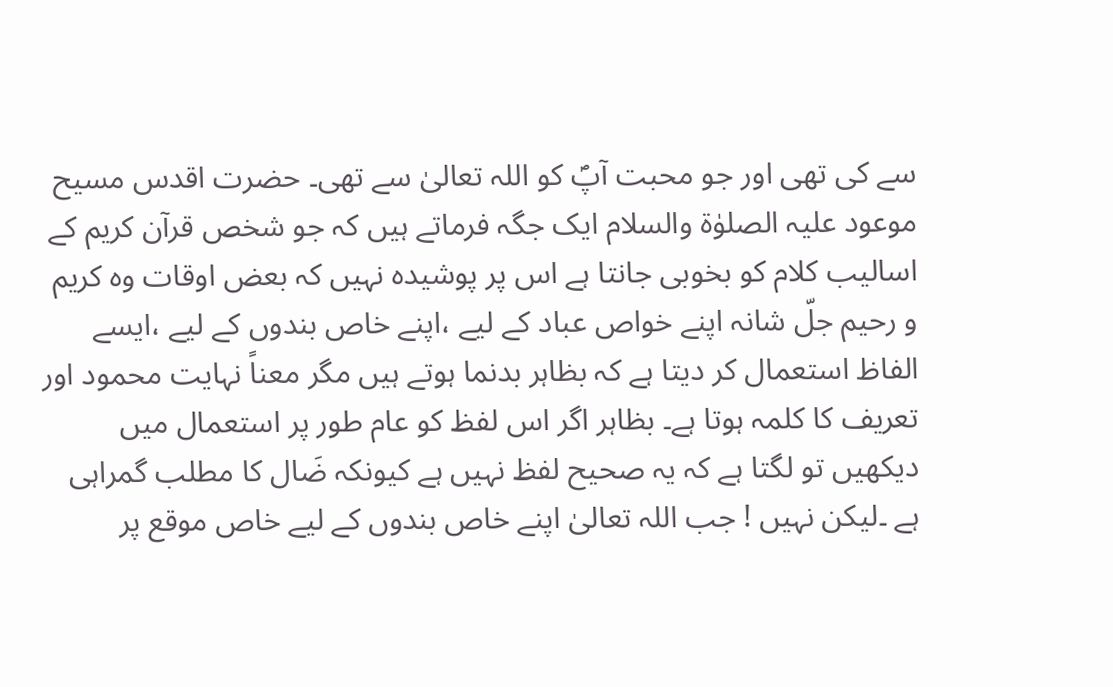سے کی تھی اور جو محبت آپؐ کو اللہ تعالیٰ سے تھی۔ حضرت اقدس مسیح موعود علیہ الصلوٰة والسلام ایک جگہ فرماتے ہیں کہ جو شخص قرآن کریم کے اسالیب کلام کو بخوبی جانتا ہے اس پر پوشیدہ نہیں کہ بعض اوقات وہ کریم و رحیم جلّ شانہ اپنے خواص عباد کے لیے ،اپنے خاص بندوں کے لیے ،ایسے الفاظ استعمال کر دیتا ہے کہ بظاہر بدنما ہوتے ہیں مگر معناً نہایت محمود اور تعریف کا کلمہ ہوتا ہے۔ بظاہر اگر اس لفظ کو عام طور پر استعمال میں دیکھیں تو لگتا ہے کہ یہ صحیح لفظ نہیں ہے کیونکہ ضَال کا مطلب گمراہی ہے ۔لیکن نہیں ! جب اللہ تعالیٰ اپنے خاص بندوں کے لیے خاص موقع پر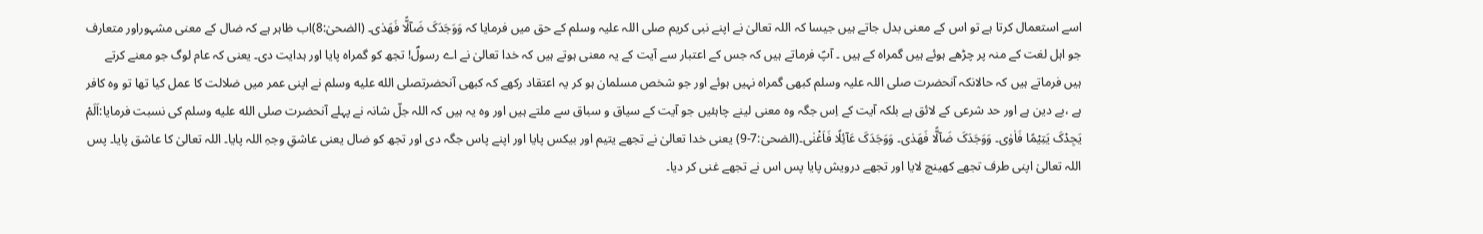اسے استعمال کرتا ہے تو اس کے معنی بدل جاتے ہیں جیسا کہ اللہ تعالیٰ نے اپنے نبی کریم صلی اللہ علیہ وسلم کے حق میں فرمایا کہ وَوَجَدَکَ ضَآلًّا فَھَدٰی۔ (الضحیٰ:8)اب ظاہر ہے کہ ضال کے معنی مشہوراور متعارف جو اہل لغت کے منہ پر چڑھے ہوئے ہیں گمراہ کے ہیں ۔ آپؑ فرماتے ہیں کہ جس کے اعتبار سے آیت کے یہ معنی ہوتے ہیں کہ خدا تعالیٰ نے اے رسولؐ! تجھ کو گمراہ پایا اور ہدایت دی۔ یعنی کہ عام لوگ جو معنے کرتے ہیں فرماتے ہیں کہ حالانکہ آنحضرت صلی اللہ علیہ وسلم کبھی گمراہ نہیں ہوئے اور جو شخص مسلمان ہو کر یہ اعتقاد رکھے کہ کبھی آنحضرتصلى الله عليه وسلم نے اپنی عمر میں ضلالت کا عمل کیا تھا تو وہ کافر ہے ،بے دین ہے اور حد شرعی کے لائق ہے بلکہ آیت کے اِس جگہ وہ معنی لینے چاہئیں جو آیت کے سیاق و سباق سے ملتے ہیں اور وہ یہ ہیں کہ اللہ جلّ شانہ نے پہلے آنحضرت صلى الله عليه وسلم کی نسبت فرمایا:اَلَمْ یَجِدْکَ یَتِیْمًا فَاٰوٰی۔ وَوَجَدَکَ ضَآلًّا فَھَدٰی۔ وَوَجَدَکَ عَآئِلًا فَاَغْنٰی۔(الضحیٰ:7-9) یعنی خدا تعالیٰ نے تجھے یتیم اور بیکس پایا اور اپنے پاس جگہ دی اور تجھ کو ضال یعنی عاشقِ وجہِ اللہ پایا۔ اللہ تعالیٰ کا عاشق پایا۔ پس اللہ تعالیٰ اپنی طرف تجھے کھینچ لایا اور تجھے درویش پایا پس اس نے تجھے غنی کر دیا۔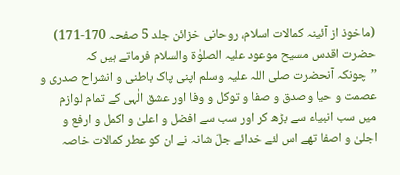(ماخوذ از آئینہ کمالات اسلام، روحانی خزائن جلد 5 صفحہ 170-171)
حضرت اقدس مسیح موعود علیہ الصلوٰة والسلام فرماتے ہیں کہ
’’چونکہ آنحضرت صلی اللہ علیہ وسلم اپنی پاک باطنی و انشراح صدری و عصمت و حیا وصدق و صفا و توکل و وفا اور عشق الٰہی کے تمام لوازم میں سب انبیاء سے بڑھ کر اور سب سے افضل و اعلیٰ و اکمل و ارفع و اجلیٰ و اصفا تھے اس لئے خدائے جلّ شانہ نے ان کو عطر کمالات خاصہ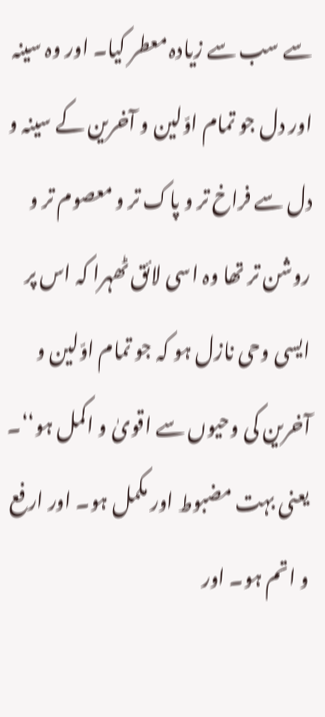سے سب سے زیادہ معطر کیا۔ اور وہ سینہ اور دل جو تمام اوّلین و آخرین کے سینہ و دل سے فراخ تر و پاک تر و معصوم تر و روشن تر تھا وہ اسی لائق ٹھہرا کہ اس پر ایسی وحی نازل ہو کہ جو تمام اوّلین و آخرین کی وحیوں سے اقویٰ و اکمل ہو‘‘۔ یعنی بہت مضبوط اور مکمل ہو۔ اور ارفع و اتم ہو۔ اور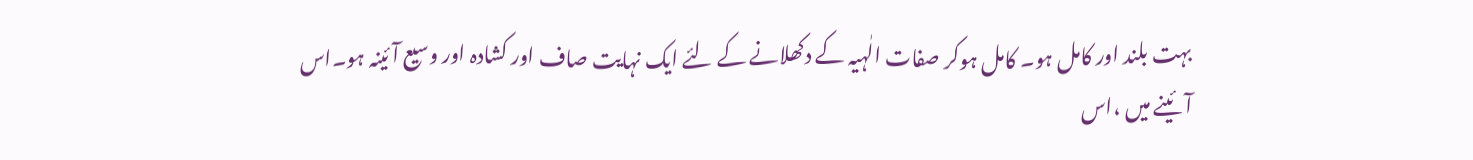بہت بلند اور کامل ہو۔ کامل ہوکر صفات الٰہیہ کے دکھلانے کے لئے ایک نہایت صاف اور کشادہ اور وسیع آئینہ ہو۔اس آئینے میں ،اس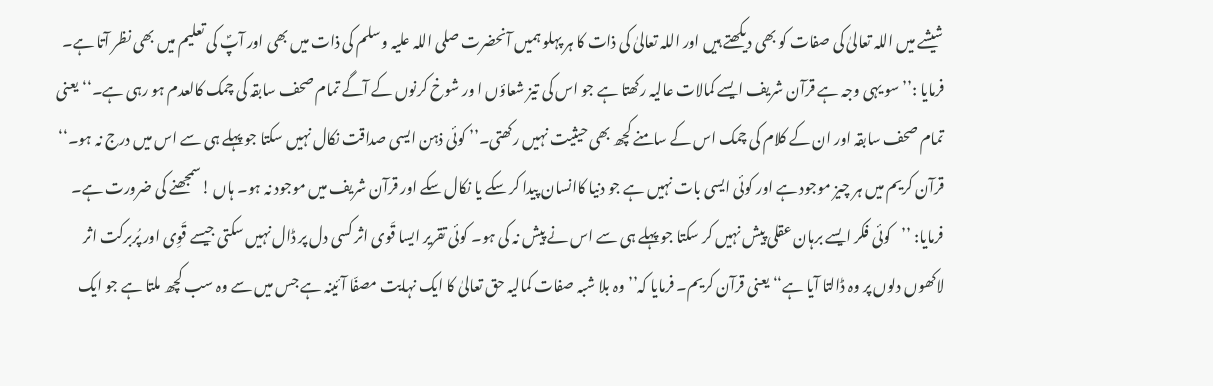شیشے میں اللہ تعالیٰ کی صفات کو بھی دیکھتے ہیں اور اللہ تعالیٰ کی ذات کا ہر پہلو ہمیں آنحضرت صلی اللہ علیہ وسلم کی ذات میں بھی اور آپؐ کی تعلیم میں بھی نظر آتا ہے۔
فرمایا :’’سو یہی وجہ ہے قرآن شریف ایسے کمالات عالیہ رکھتا ہے جو اس کی تیز شعاؤں ا ور شوخ کرنوں کے آگے تمام صحف سابقہ کی چمک کالعدم ہو رہی ہے۔‘‘ یعنی تمام صحف سابقہ اور ان کے کلام کی چمک اس کے سامنے کچھ بھی حیثیت نہیں رکھتی۔’’ کوئی ذہن ایسی صداقت نکال نہیں سکتا جو پہلے ہی سے اس میں درج نہ ہو۔‘‘ قرآن کریم میں ہر چیز موجود ہے اور کوئی ایسی بات نہیں ہے جو دنیا کاانسان پیدا کر سکے یا نکال سکے اور قرآن شریف میں موجود نہ ہو۔ ہاں !سمجھنے کی ضرورت ہے۔ فرمایا: ’’کوئی فکر ایسے برہان عقلی پیش نہیں کر سکتا جو پہلے ہی سے اس نے پیش نہ کی ہو۔ کوئی تقریر ایسا قَوی اثر کسی دل پر ڈال نہیں سکتی جیسے قَوِی اور پُربرکت اثر لاکھوں دلوں پر وہ ڈالتا آیا ہے‘‘ یعنی قرآن کریم۔ فرمایا کہ’’وہ بلا شبہ صفات کمالیہ حق تعالیٰ کا ایک نہایت مصفّا آئینہ ہے جس میں سے وہ سب کچھ ملتا ہے جو ایک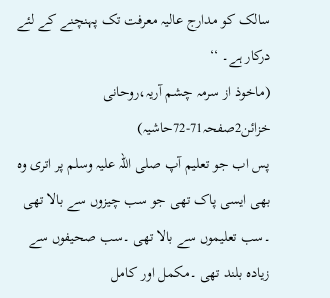سالک کو مدارج عالیہ معرفت تک پہنچنے کے لئے درکار ہے۔ ‘‘
(ماخوذ از سرمہ چشم آریہ،روحانی خزائن2صفحہ71-72حاشیہ)
پس اب جو تعلیم آپ صلی اللہ علیہ وسلم پر اتری وہ بھی ایسی پاک تھی جو سب چیزوں سے بالا تھی ۔سب تعلیموں سے بالا تھی ۔سب صحیفوں سے زیادہ بلند تھی ۔مکمل اور کامل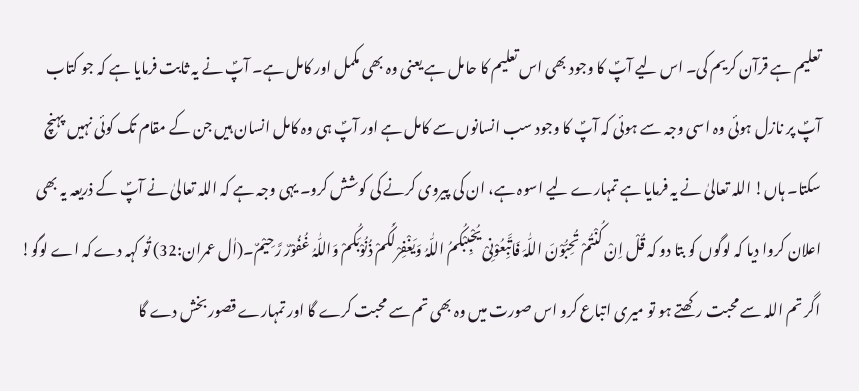تعلیم ہے قرآن کریم کی۔ اس لیے آپؐ کا وجود بھی اس تعلیم کا حامل ہے یعنی وہ بھی مکمل اور کامل ہے۔ آپؐ نے یہ ثابت فرمایا ہے کہ جو کتاب آپؐ پر نازل ہوئی وہ اسی وجہ سے ہوئی کہ آپؐ کا وجود سب انسانوں سے کامل ہے اور آپؐ ہی وہ کامل انسان ہیں جن کے مقام تک کوئی نہیں پہنچ سکتا۔ ہاں! اللہ تعالیٰ نے یہ فرمایا ہے تمہارے لیے اسوہ ہے، ان کی پیروی کرنے کی کوشش کرو۔ یہی وجہ ہے کہ اللہ تعالیٰ نے آپؐ کے ذریعہ یہ بھی اعلان کروا دیا کہ لوگوں کو بتا دو کہ قُلْ اِنْ کُنْتُمْ تُحِبُّوْنَ اللّٰہَ فَاتَّبِعُوْنِیْ یُحْبِبْکُمُ اللّٰہُ وَیَغْفِرْلَکُمْ ذُنُوْبَکُمْ وَاللّٰہُ غُفُوْرٌ رَّحِیْمٌ۔(اٰل عمران:32) تُو کہہ دے کہ اے لوگو! اگر تم اللہ سے محبت رکھتے ہو تو میری اتباع کرو اس صورت میں وہ بھی تم سے محبت کرے گا اور تمہارے قصور بخش دے گا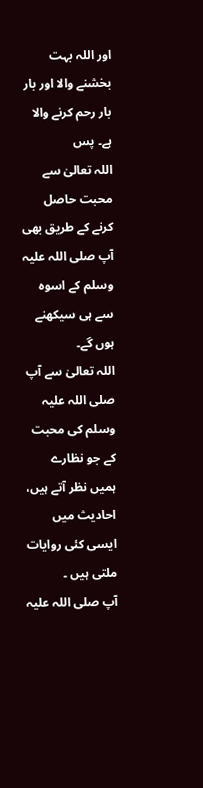اور اللہ بہت بخشنے والا اور بار بار رحم کرنے والا ہے۔ پس
اللہ تعالیٰ سے محبت حاصل کرنے کے طریق بھی آپ صلی اللہ علیہ وسلم کے اسوہ سے ہی سیکھنے ہوں گے۔
اللہ تعالیٰ سے آپ صلی اللہ علیہ وسلم کی محبت کے جو نظارے ہمیں نظر آتے ہیں، احادیث میں ایسی کئی روایات ملتی ہیں ۔
آپ صلی اللہ علیہ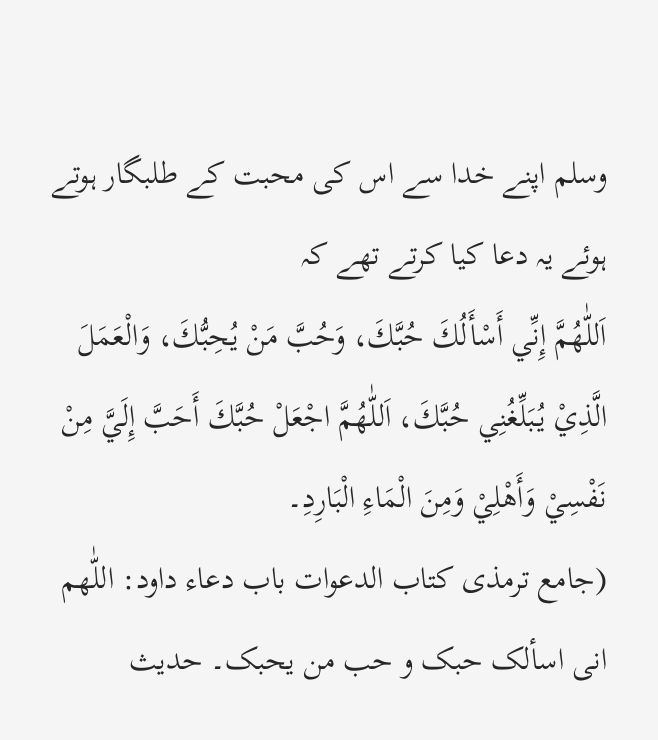وسلم اپنے خدا سے اس کی محبت کے طلبگار ہوتے ہوئے یہ دعا کیا کرتے تھے کہ
اَللّٰهُمَّ إِنِّي أَسْأَلُكَ حُبَّكَ، وَحُبَّ مَنْ يُحِبُّكَ، وَالْعَمَلَ الَّذِيْ يُبَلِّغُنِي حُبَّكَ، اَللّٰهُمَّ اجْعَلْ حُبَّكَ أَحَبَّ إِلَيَّ مِنْ نَفْسِيْ وَأَهْلِيْ وَمِنَ الْمَاءِ الْبَارِدِ۔
(جامع ترمذی کتاب الدعوات باب دعاء داود: اللّٰھم انی اسألک حبک و حب من یحبک۔ حدیث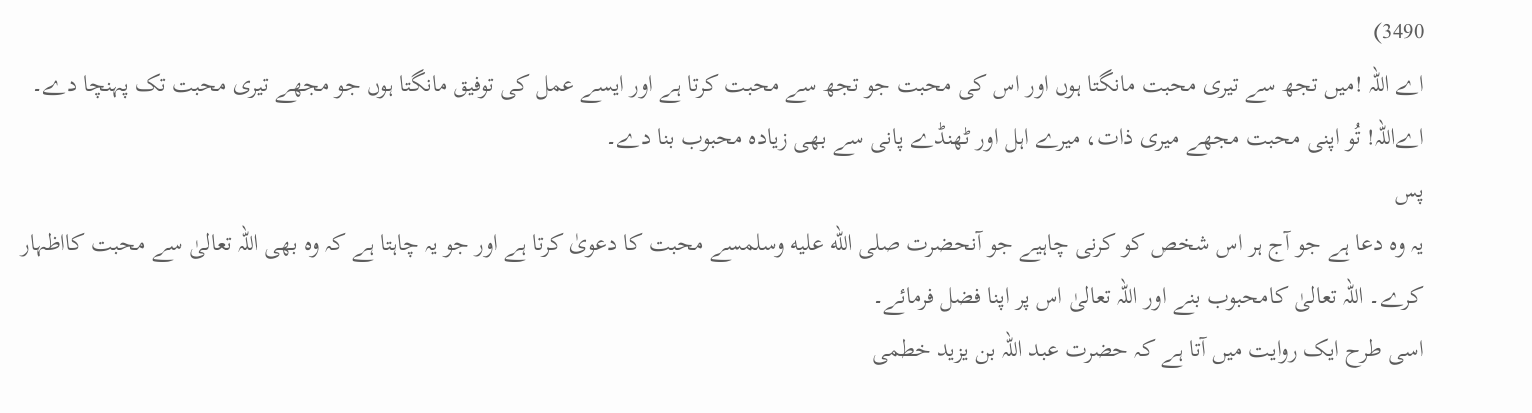3490)
اے اللہ !میں تجھ سے تیری محبت مانگتا ہوں اور اس کی محبت جو تجھ سے محبت کرتا ہے اور ایسے عمل کی توفیق مانگتا ہوں جو مجھے تیری محبت تک پہنچا دے۔ اےاللہ! تُو اپنی محبت مجھے میری ذات، میرے اہل اور ٹھنڈے پانی سے بھی زیادہ محبوب بنا دے۔
پس
یہ وہ دعا ہے جو آج ہر اس شخص کو کرنی چاہیے جو آنحضرت صلى الله عليه وسلمسے محبت کا دعویٰ کرتا ہے اور جو یہ چاہتا ہے کہ وہ بھی اللہ تعالیٰ سے محبت کااظہار کرے۔ اللہ تعالیٰ کامحبوب بنے اور اللہ تعالیٰ اس پر اپنا فضل فرمائے۔
اسی طرح ایک روایت میں آتا ہے کہ حضرت عبد اللہ بن یزید خطمی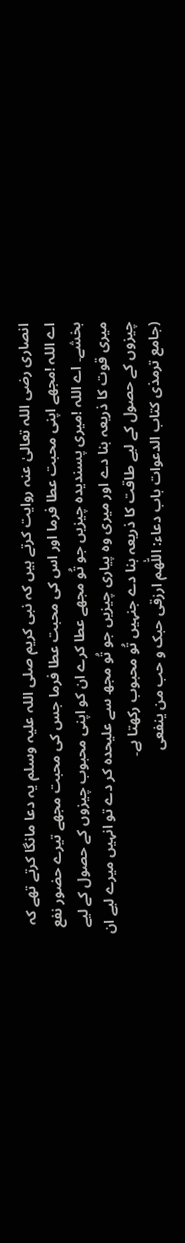انصاری رضی اللہ تعالیٰ عنہ روایت کرتے ہیں کہ نبی کریم صلی اللہ علیہ وسلم یہ دعا مانگا کرتے تھے کہ
اے اللہ !مجھے اپنی محبت عطا فرما اور اس کی محبت عطا فرما جس کی محبت مجھے تیرے حضور نفع بخشے۔ اے اللہ !میری پسندیدہ چیزیں جو تُو مجھے عطا کرے ان کو اپنی محبوب چیزوں کے حصول کے لیے میری قوت کا ذریعہ بنا دے اور میری وہ پیاری چیزیں جو تُو مجھ سے علیحدہ کر دے تو انہیں میرے لیے ان چیزوں کے حصول کے لیے طاقت کا ذریعہ بنا دے جنہیں تُو محبوب رکھتا ہے۔
(جامع ترمذی کتاب الدعوات باب دعاء: اللّٰھم ارزقی حبک و حب من ینفعی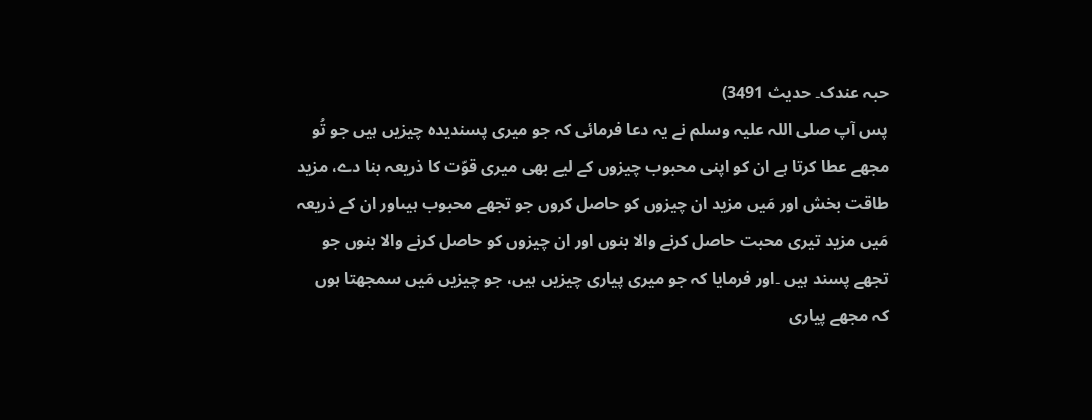حبہ عندک۔ حدیث 3491)
پس آپ صلی اللہ علیہ وسلم نے یہ دعا فرمائی کہ جو میری پسندیدہ چیزیں ہیں جو تُو مجھے عطا کرتا ہے ان کو اپنی محبوب چیزوں کے لیے بھی میری قوّت کا ذریعہ بنا دے، مزید طاقت بخش اور مَیں مزید ان چیزوں کو حاصل کروں جو تجھے محبوب ہیںاور ان کے ذریعہ مَیں مزید تیری محبت حاصل کرنے والا بنوں اور ان چیزوں کو حاصل کرنے والا بنوں جو تجھے پسند ہیں ۔اور فرمایا کہ جو میری پیاری چیزیں ہیں، جو چیزیں مَیں سمجھتا ہوں کہ مجھے پیاری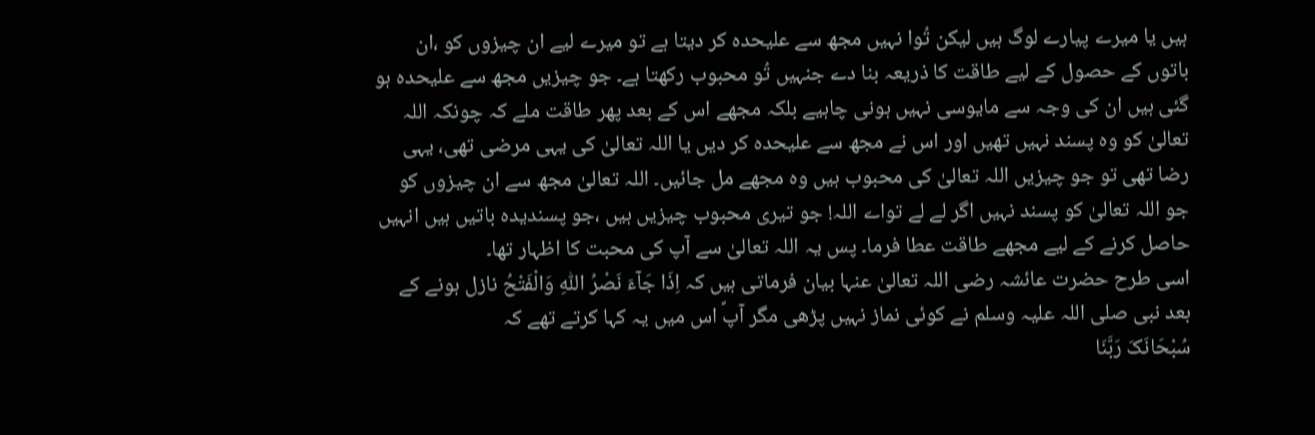ہیں یا میرے پیارے لوگ ہیں لیکن تُوا نہیں مجھ سے علیحدہ کر دیتا ہے تو میرے لیے ان چیزوں کو ،ان باتوں کے حصول کے لیے طاقت کا ذریعہ بنا دے جنہیں تُو محبوب رکھتا ہے۔ جو چیزیں مجھ سے علیحدہ ہو گئی ہیں ان کی وجہ سے مایوسی نہیں ہونی چاہیے بلکہ مجھے اس کے بعد پھر طاقت ملے کہ چونکہ اللہ تعالیٰ کو وہ پسند نہیں تھیں اور اس نے مجھ سے علیحدہ کر دیں یا اللہ تعالیٰ کی یہی مرضی تھی، یہی رضا تھی تو جو چیزیں اللہ تعالیٰ کی محبوب ہیں وہ مجھے مل جائیں۔ اللہ تعالیٰ مجھ سے ان چیزوں کو جو اللہ تعالیٰ کو پسند نہیں اگر لے لے تواے اللہ! جو تیری محبوب چیزیں ہیں ،جو پسندیدہ باتیں ہیں انہیں حاصل کرنے کے لیے مجھے طاقت عطا فرما۔ پس یہ اللہ تعالیٰ سے آپ کی محبت کا اظہار تھا۔
اسی طرح حضرت عائشہ رضی اللہ تعالیٰ عنہا بیان فرماتی ہیں کہ اِذَا جَآءَ نَصْرُ اللّٰہِ وَالْفَتْحُ نازل ہونے کے بعد نبی صلی اللہ علیہ وسلم نے کوئی نماز نہیں پڑھی مگر آپؐ اس میں یہ کہا کرتے تھے کہ
سُبْحَانَکَ رَبَّنَا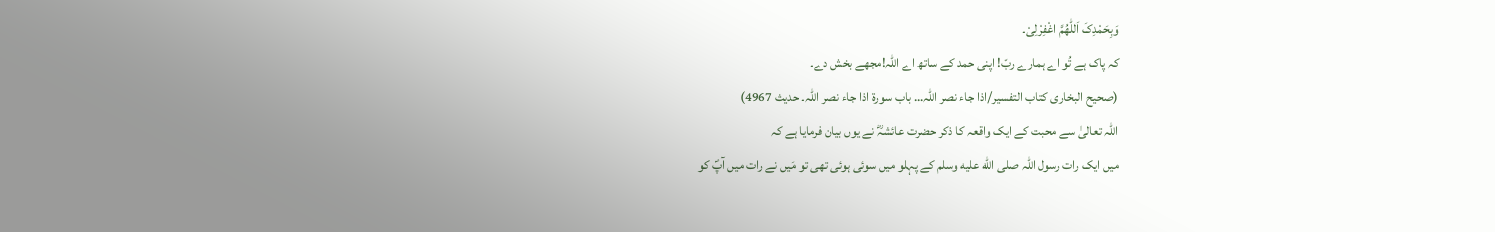وَبِحَمْدِکَ اَللّٰھُمَّ اغْفِرْلِیْ۔
کہ پاک ہے تُو اے ہمارے ربّ! اپنی حمد کے ساتھ اے اللہ!مجھے بخش دے۔
(صحیح البخاری کتاب التفسیر/اذا جاء نصر اللہ… باب سورۃ اذا جاء نصر اللہ۔ حدیث 4967)
اللہ تعالیٰ سے محبت کے ایک واقعہ کا ذکر حضرت عائشہؓ نے یوں بیان فرمایا ہے کہ
میں ایک رات رسول اللہ صلى الله عليه وسلم کے پہلو میں سوئی ہوئی تھی تو مَیں نے رات میں آپؐ کو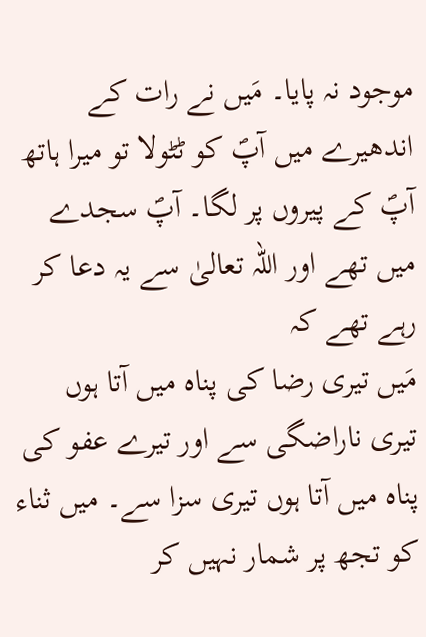موجود نہ پایا۔ مَیں نے رات کے اندھیرے میں آپؐ کو ٹٹولا تو میرا ہاتھ آپؐ کے پیروں پر لگا۔ آپؐ سجدے میں تھے اور اللہ تعالیٰ سے یہ دعا کر رہے تھے کہ
مَیں تیری رضا کی پناہ میں آتا ہوں تیری ناراضگی سے اور تیرے عفو کی پناہ میں آتا ہوں تیری سزا سے۔ میں ثناء کو تجھ پر شمار نہیں کر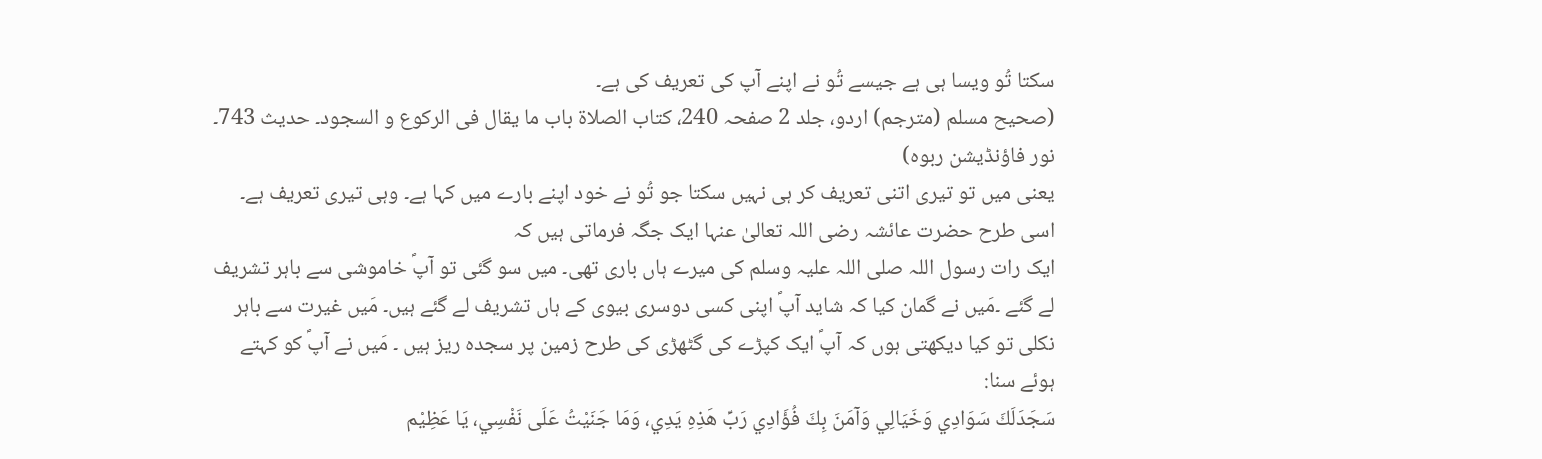سکتا تُو ویسا ہی ہے جیسے تُو نے اپنے آپ کی تعریف کی ہے۔
(صحیح مسلم (مترجم) اردو، جلد 2 صفحہ 240، کتاب الصلاة باب ما یقال فی الرکوع و السجود۔ حدیث 743۔ نور فاؤنڈیشن ربوہ)
یعنی میں تو تیری اتنی تعریف کر ہی نہیں سکتا جو تُو نے خود اپنے بارے میں کہا ہے۔ وہی تیری تعریف ہے۔
اسی طرح حضرت عائشہ رضی اللہ تعالیٰ عنہا ایک جگہ فرماتی ہیں کہ
ایک رات رسول اللہ صلی اللہ علیہ وسلم کی میرے ہاں باری تھی۔ میں سو گئی تو آپؐ خاموشی سے باہر تشریف لے گئے ۔مَیں نے گمان کیا کہ شاید آپؐ اپنی کسی دوسری بیوی کے ہاں تشریف لے گئے ہیں۔ مَیں غیرت سے باہر نکلی تو کیا دیکھتی ہوں کہ آپؐ ایک کپڑے کی گٹھڑی کی طرح زمین پر سجدہ ریز ہیں ۔ مَیں نے آپؐ کو کہتے ہوئے سنا:
سَجَدَلَكَ سَوَادِي وَخَيَالِي وَآمَنَ بِكَ فُؤَادِي رَبِّ هَذِهِ يَدِي، وَمَا جَنَيْتُ عَلَى نَفْسِي، يَا عَظِيْم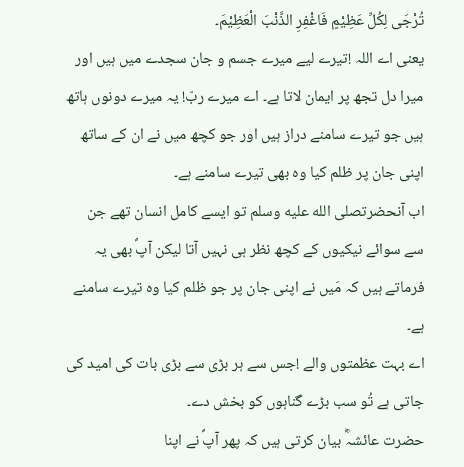تُرْجَى لِكُلِّ عَظِيْمٍ فَاغْفِرِ الذَّنْبَ الْعَظِيْمَ۔
یعنی اے اللہ !تیرے لیے میرے جسم و جان سجدے میں ہیں اور میرا دل تجھ پر ایمان لاتا ہے۔ اے میرے ربّ! یہ میرے دونوں ہاتھ ہیں جو تیرے سامنے دراز ہیں اور جو کچھ میں نے ان کے ساتھ اپنی جان پر ظلم کیا وہ بھی تیرے سامنے ہے۔
اب آنحضرتصلى الله عليه وسلم تو ایسے کامل انسان تھے جن سے سوائے نیکیوں کے کچھ نظر ہی نہیں آتا لیکن آپؐ بھی یہ فرماتے ہیں کہ مَیں نے اپنی جان پر جو ظلم کیا وہ تیرے سامنے ہے۔
اے بہت عظمتوں والے !جس سے ہر بڑی سے بڑی بات کی امید کی جاتی ہے تُو سب بڑے گناہوں کو بخش دے۔
حضرت عائشہؓ بیان کرتی ہیں کہ پھر آپؐ نے اپنا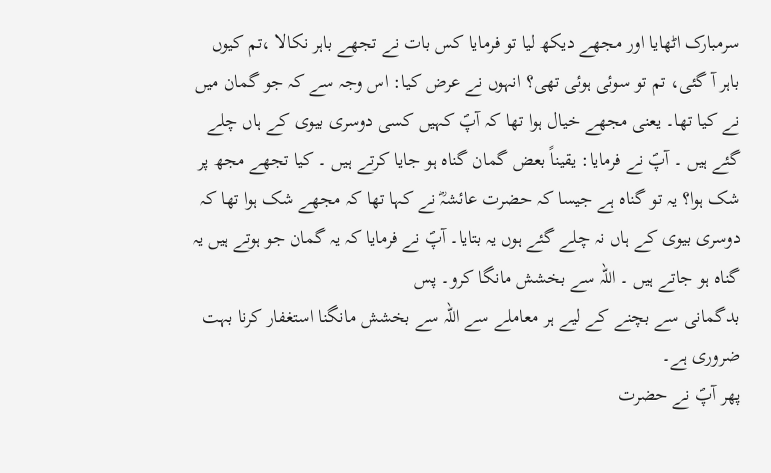سرمبارک اٹھایا اور مجھے دیکھ لیا تو فرمایا کس بات نے تجھے باہر نکالا ،تم کیوں باہر آ گئی، تم تو سوئی ہوئی تھی؟ انہوں نے عرض کیا: اس وجہ سے کہ جو گمان میں نے کیا تھا۔ یعنی مجھے خیال ہوا تھا کہ آپؐ کہیں کسی دوسری بیوی کے ہاں چلے گئے ہیں ۔ آپؐ نے فرمایا: یقیناً بعض گمان گناہ ہو جایا کرتے ہیں ۔ کیا تجھے مجھ پر شک ہوا؟ یہ تو گناہ ہے جیسا کہ حضرت عائشہؓ نے کہا تھا کہ مجھے شک ہوا تھا کہ دوسری بیوی کے ہاں نہ چلے گئے ہوں یہ بتایا۔ آپؐ نے فرمایا کہ یہ گمان جو ہوتے ہیں یہ گناہ ہو جاتے ہیں ۔ اللہ سے بخشش مانگا کرو۔ پس
بدگمانی سے بچنے کے لیے ہر معاملے سے اللہ سے بخشش مانگنا استغفار کرنا بہت ضروری ہے۔
پھر آپؐ نے حضرت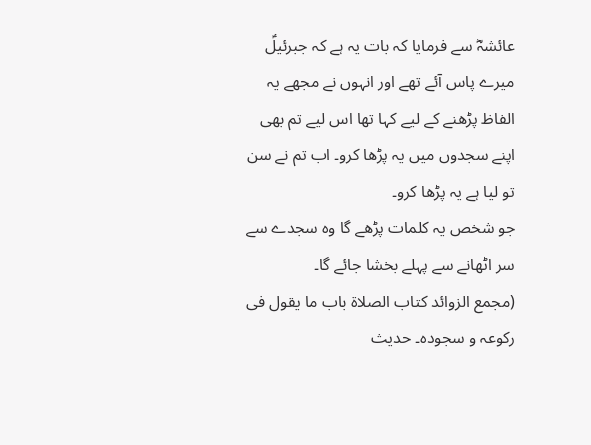عائشہؓ سے فرمایا کہ بات یہ ہے کہ جبرئیلؑ میرے پاس آئے تھے اور انہوں نے مجھے یہ الفاظ پڑھنے کے لیے کہا تھا اس لیے تم بھی اپنے سجدوں میں یہ پڑھا کرو۔ اب تم نے سن تو لیا ہے یہ پڑھا کرو۔
جو شخص یہ کلمات پڑھے گا وہ سجدے سے سر اٹھانے سے پہلے بخشا جائے گا۔
(مجمع الزوائد کتاب الصلاۃ باب ما یقول فی رکوعہ و سجودہ۔ حدیث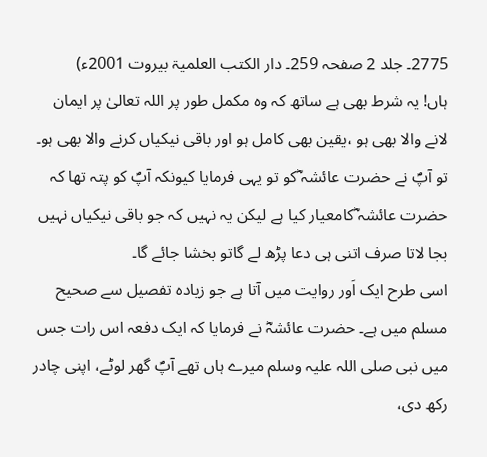2775۔ جلد 2 صفحہ 259۔ دار الکتب العلمیۃ بیروت 2001ء)
ہاں! یہ شرط بھی ہے ساتھ کہ وہ مکمل طور پر اللہ تعالیٰ پر ایمان لانے والا بھی ہو ،یقین بھی کامل ہو اور باقی نیکیاں کرنے والا بھی ہو۔ تو آپؐ نے حضرت عائشہ ؓکو تو یہی فرمایا کیونکہ آپؐ کو پتہ تھا کہ حضرت عائشہ ؓکامعیار کیا ہے لیکن یہ نہیں کہ جو باقی نیکیاں نہیں بجا لاتا صرف اتنی ہی دعا پڑھ لے گاتو بخشا جائے گا۔
اسی طرح ایک اَور روایت میں آتا ہے جو زیادہ تفصیل سے صحیح مسلم میں ہے۔ حضرت عائشہؓ نے فرمایا کہ ایک دفعہ اس رات جس میں نبی صلی اللہ علیہ وسلم میرے ہاں تھے آپؐ گھر لوٹے، اپنی چادر رکھ دی،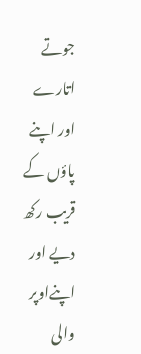جوتے اتارے اور اپنے پاؤں کے قریب رکھ دیے اور اپنےاوپر والی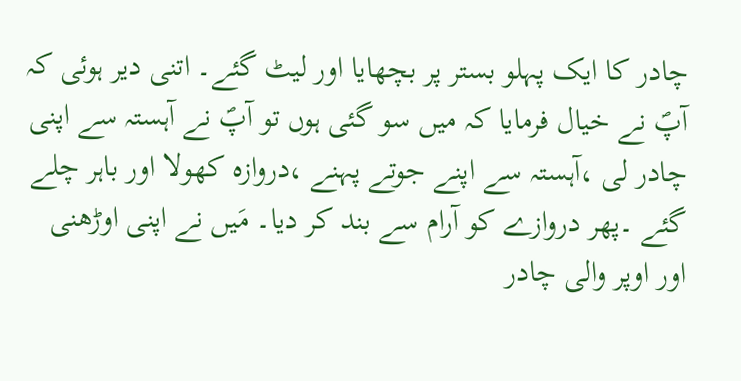چادر کا ایک پہلو بستر پر بچھایا اور لیٹ گئے۔ اتنی دیر ہوئی کہ آپؐ نے خیال فرمایا کہ میں سو گئی ہوں تو آپؐ نے آہستہ سے اپنی چادر لی ،آہستہ سے اپنے جوتے پہنے ،دروازہ کھولا اور باہر چلے گئے ۔پھر دروازے کو آرام سے بند کر دیا۔ مَیں نے اپنی اوڑھنی اور اوپر والی چادر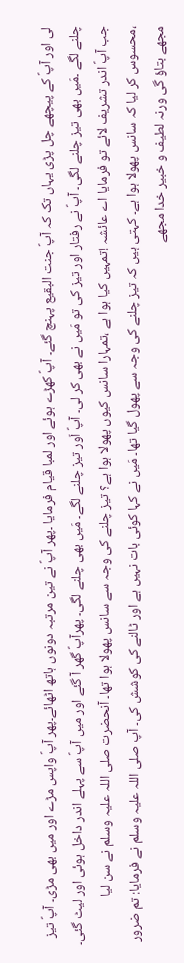لی اور آپؐ کے پیچھے چل پڑی یہاں تک کہ آپؐ جنت البقیع پہنچ گئے۔ آپؐ کھڑے ہوئے اور لمبا قیام فرمایا ۔پھر آپؐ نے تین مرتبہ دونوں ہاتھ اٹھائے۔پھر آپؐ واپس مڑے اور میں بھی مڑی۔ آپؐ تیز چلنے لگے ۔مَیں بھی تیز چلنے لگی۔ آپؐ نے رفتار اور تیز کی تو مَیں نے بھی کر لی۔ آپؐ اَور تیز چلنے لگے۔ مَیں بھی چلنے لگی۔ پھرآپؐ گھر آ گئے اور میں آپؐ سے پہلے اندر داخل ہوئی اور لیٹ گئی۔ جب آپؐ اندر تشریف لائے تو فرمایا اے عائشہ !تمہیں کیا ہوا ہے ،تمہارا سانس کیوں پھولا ہوا ہے؟ تیز چلنے کی وجہ سے سانس پھولا ہوا تھا۔ آنحضرت صلی اللہ علیہ وسلم نے سن لیا ،محسوس کر لیا کہ سانس پھولا ہوا ہے۔ کہتی ہیں کہ تیز چلنے کی وجہ سے پھول گیا تھا۔ مَیں نے کہا کوئی بات نہیں ہے اور ٹالنے کی کوشش کی۔ آپ صلی اللہ علیہ وسلم نے فرمایا: تم ضرور مجھے بتاؤ گی ورنہ لطیف و خبیر خدا مجھے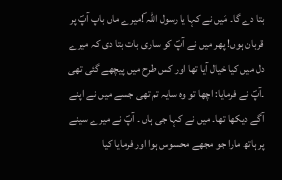بتا دے گا۔ مَیں نے کہا یا رسول اللہ ؐ!میرے ماں باپ آپؐ پر قربان ہوں! پھر میں نے آپؐ کو ساری بات بتا دی کہ میرے دل میں کیا خیال آیا تھا اور کس طرح میں پیچھے گئی تھی ۔آپؐ نے فرمایا: اچھا تو وہ سایہ تم تھی جسے میں نے اپنے آگے دیکھا تھا۔ میں نے کہا جی ہاں ۔ آپؐ نے میرے سینے پر ہاتھ مارا جو مجھے محسوس ہوا اور فرمایا کیا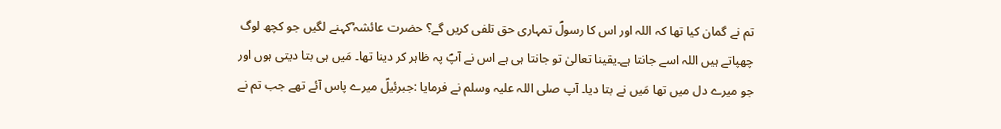تم نے گمان کیا تھا کہ اللہ اور اس کا رسولؐ تمہاری حق تلفی کریں گے؟ حضرت عائشہ ؓکہنے لگیں جو کچھ لوگ چھپاتے ہیں اللہ اسے جانتا ہے۔یقینا تعالیٰ تو جانتا ہی ہے اس نے آپؐ پہ ظاہر کر دینا تھا۔ مَیں ہی بتا دیتی ہوں اور جو میرے دل میں تھا مَیں نے بتا دیا۔ آپ صلی اللہ علیہ وسلم نے فرمایا :جبرئیلؑ میرے پاس آئے تھے جب تم نے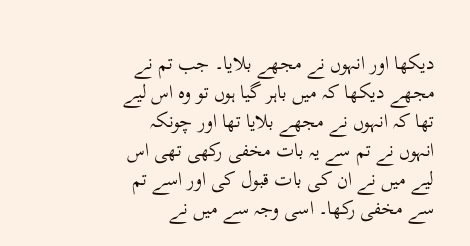دیکھا اور انہوں نے مجھے بلایا۔ جب تم نے مجھے دیکھا کہ میں باہر گیا ہوں تو وہ اس لیے تھا کہ انہوں نے مجھے بلایا تھا اور چونکہ انہوں نے تم سے یہ بات مخفی رکھی تھی اس لیے میں نے ان کی بات قبول کی اور اسے تم سے مخفی رکھا۔ اسی وجہ سے میں نے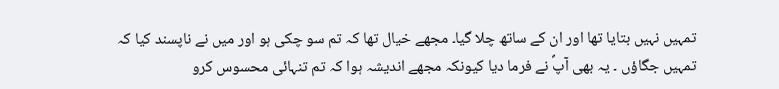تمہیں نہیں بتایا تھا اور ان کے ساتھ چلا گیا۔ مجھے خیال تھا کہ تم سو چکی ہو اور میں نے ناپسند کیا کہ تمہیں جگاؤں ۔ یہ بھی آپؐ نے فرما دیا کیونکہ مجھے اندیشہ ہوا کہ تم تنہائی محسوس کرو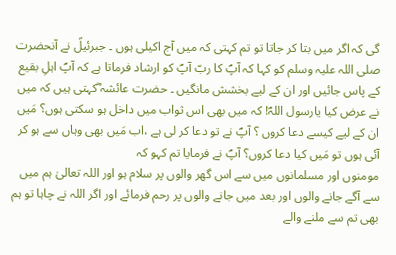گی کہ اگر میں بتا کر جاتا تو تم کہتی کہ میں آج اکیلی ہوں ۔ جبرئیلؑ نے آنحضرت صلی اللہ علیہ وسلم کو کہا کہ آپؐ کا ربّ آپؐ کو ارشاد فرماتا ہے کہ آپؐ اہلِ بقیع کے پاس جائیں اور ان کے لیے بخشش مانگیں ۔ حضرت عائشہ ؓکہتی ہیں کہ میں نے عرض کیا یارسول اللہؐ! کہ میں بھی اس ثواب میں داخل ہو سکتی ہوں؟ مَیں ان کے لیے کیسے دعا کروں ؟ آپؐ نے تو دعا کر لی ہے ،اب مَیں بھی وہاں سے ہو کر آئی ہوں تو مَیں کیا دعا کروں؟ آپؐ نے فرمایا تم کہو کہ
مومنوں اور مسلمانوں میں سے اس گھر والوں پر سلام ہو اور اللہ تعالیٰ ہم میں سے آگے جانے والوں اور بعد میں جانے والوں پر رحم فرمائے اور اگر اللہ نے چاہا تو ہم بھی تم سے ملنے والے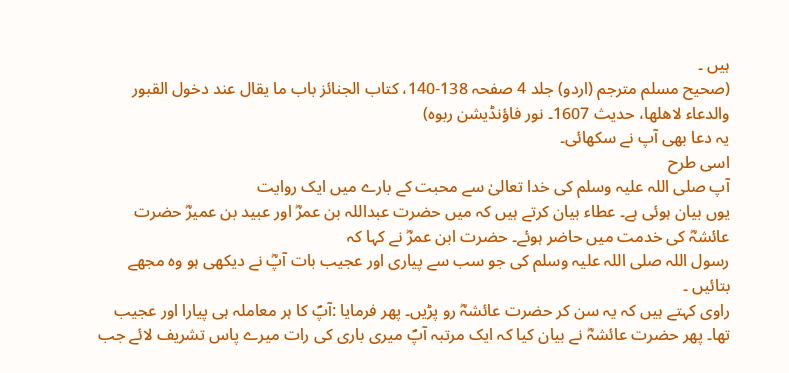ہیں ۔
(صحیح مسلم مترجم (اردو) جلد 4 صفحہ 138-140، کتاب الجنائز باب ما یقال عند دخول القبور والدعاء لاھلھا، حدیث 1607۔ نور فاؤنڈیشن ربوہ)
یہ دعا بھی آپ نے سکھائی۔
اسی طرح
آپ صلی اللہ علیہ وسلم کی خدا تعالیٰ سے محبت کے بارے میں ایک روایت
یوں بیان ہوئی ہے۔ عطاء بیان کرتے ہیں کہ میں حضرت عبداللہ بن عمرؓ اور عبید بن عمیرؓ حضرت عائشہؓ کی خدمت میں حاضر ہوئے۔ حضرت ابن عمرؓ نے کہا کہ
رسول اللہ صلی اللہ علیہ وسلم کی جو سب سے پیاری اور عجیب بات آپؓ نے دیکھی ہو وہ مجھے بتائیں ۔
راوی کہتے ہیں کہ یہ سن کر حضرت عائشہؓ رو پڑیں۔ پھر فرمایا :آپؐ کا ہر معاملہ ہی پیارا اور عجیب تھا۔ پھر حضرت عائشہؓ نے بیان کیا کہ ایک مرتبہ آپؐ میری باری کی رات میرے پاس تشریف لائے جب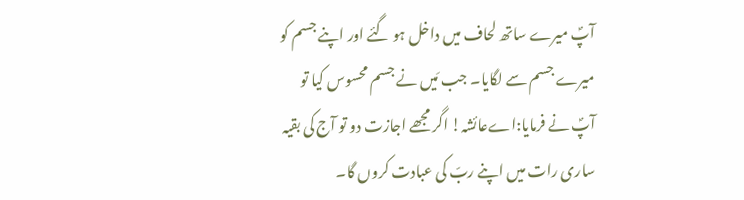آپؐ میرے ساتھ لحاف میں داخل ہو گئے اور اپنے جسم کو میرے جسم سے لگایا۔ جب مَیں نے جسم محسوس کیا تو آپؐ نے فرمایا:اےعائشہ! اگر مجھے اجازت دو تو آج کی بقیہ ساری رات میں اپنے ربّ کی عبادت کروں گا۔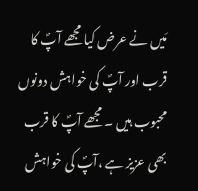مَیں نے عرض کیا مجھے آپؐ کا قرب اور آپؐ کی خواہش دونوں محبوب ہیں ۔ مجھے آپؐ کا قرب بھی عزیز ہے ،آپؐ کی خواہش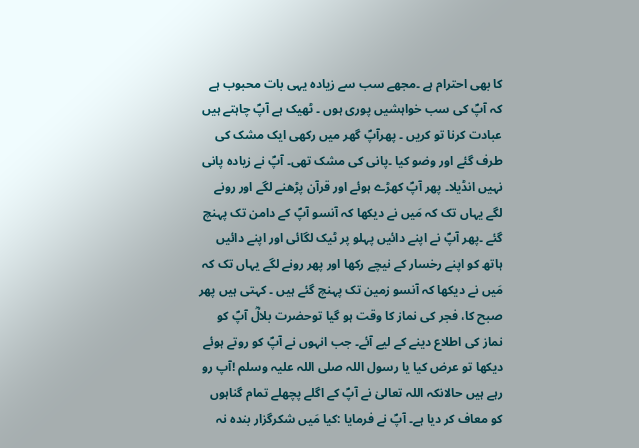کا بھی احترام ہے ۔مجھے سب سے زیادہ یہی بات محبوب ہے کہ آپؐ کی سب خواہشیں پوری ہوں ۔ ٹھیک ہے آپؐ چاہتے ہیں عبادت کرنا تو کریں ۔ پھرآپؐ گھر میں رکھی ایک مشک کی طرف گئے اور وضو کیا ۔پانی کی مشک تھی۔ آپؐ نے زیادہ پانی نہیں انڈیلا۔ پھر آپؐ کھڑے ہوئے اور قرآن پڑھنے لگے اور رونے لگے یہاں تک کہ مَیں نے دیکھا کہ آنسو آپؐ کے دامن تک پہنچ گئے ۔پھر آپؐ نے اپنے دائیں پہلو پر ٹیک لگائی اور اپنے دائیں ہاتھ کو اپنے رخسار کے نیچے رکھا اور پھر رونے لگے یہاں تک کہ مَیں نے دیکھا کہ آنسو زمین تک پہنچ گئے ہیں ۔ کہتی ہیں پھر صبح کا، فجر کی نماز کا وقت ہو گیا توحضرت بلالؓ آپؐ کو نماز کی اطلاع دینے کے لیے آئے۔ جب انہوں نے آپؐ کو روتے ہوئے دیکھا تو عرض کیا یا رسول اللہ صلی اللہ علیہ وسلم !آپ رو رہے ہیں حالانکہ اللہ تعالیٰ نے آپؐ کے اگلے پچھلے تمام گناہوں کو معاف کر دیا ہے۔ آپؐ نے فرمایا :کیا مَیں شکرگزار بندہ نہ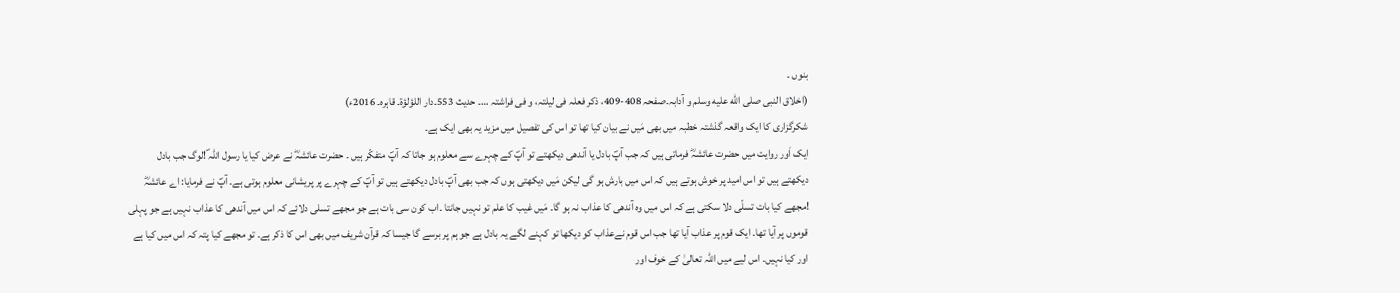بنوں ۔
(اخلاق النبی صلى الله عليه وسلم و آدابہ۔صفحہ 408-409، ذکر فعلہ فی لیلتہ، و فی فراشتہ …۔ حدیث 553۔دار اللؤلؤۃ۔ قاہرہ۔ 2016ء)
شکرگزاری کا ایک واقعہ گذشتہ خطبہ میں بھی مَیں نے بیان کیا تھا تو اس کی تفصیل میں مزید یہ بھی ایک ہے۔
ایک اَور روایت میں حضرت عائشہؓ فرماتی ہیں کہ جب آپؐ بادل یا آندھی دیکھتے تو آپؐ کے چہرے سے معلوم ہو جاتا کہ آپؐ متفکّر ہیں ۔ حضرت عائشہؓ نے عرض کیا یا رسول اللہ ؐ!لوگ جب بادل دیکھتے ہیں تو اس امید پر خوش ہوتے ہیں کہ اس میں بارش ہو گی لیکن مَیں دیکھتی ہوں کہ جب بھی آپؐ بادل دیکھتے ہیں تو آپؐ کے چہرے پر پریشانی معلوم ہوتی ہے۔ آپؐ نے فرمایا: اے عائشہؓ !مجھے کیا بات تسلّی دلا سکتی ہے کہ اس میں وہ آندھی کا عذاب نہ ہو گا۔ مَیں غیب کا علم تو نہیں جانتا ۔اب کون سی بات ہے جو مجھے تسلی دلائے کہ اس میں آندھی کا عذاب نہیں ہے جو پہلی قوموں پر آیا تھا۔ ایک قوم پر عذاب آیا تھا جب اس قوم نےعذاب کو دیکھا تو کہنے لگے یہ بادل ہے جو ہم پر برسے گا جیسا کہ قرآن شریف میں بھی اس کا ذکر ہے۔ تو مجھے کیا پتہ کہ اس میں کیا ہے اور کیا نہیں۔ اس لیے میں اللہ تعالیٰ کے خوف اور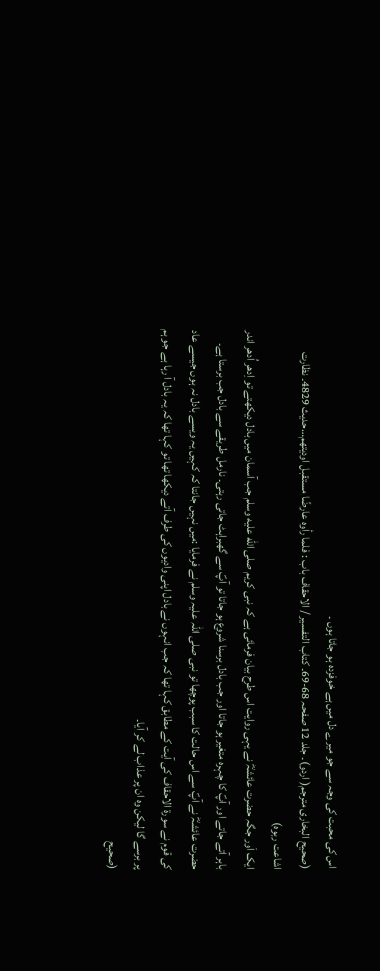اس کی محبت کی وجہ سے جو میرے دل میں ہے خوفزدہ ہو جاتا ہوں ۔
(صحیح البخاری مترجم( اردو)۔ جلد 12 صفحہ 68-69۔ کتاب التفسیر / الاحقاف باب : فلما رأوہ عارضًا مستقبل اودیتھم…حدیث 4829۔ نظارت اشاعت ربوہ)
ایک اَور جگہ حضرت عائشہؓ نے یہی روایت اس طرح بیان فرمائی ہے کہ نبی کریم صلى الله عليه وسلم جب آسمان میں بادل دیکھتے تو اِدھر اُدھر اندر باہر آتے جاتے اور آپؐ کا چہرہ متغیر ہو جاتا اور جب بادل برسنا شروع ہو جاتا تو آپؐ سے گھبراہٹ جاتی رہتی۔ نارمل طریقے سے بادل جب برستا ہے۔ حضرت عائشہؓ نے آپؐ سے اس حالت کا سبب پوچھا تو نبی صلی اللہ علیہ وسلم نے فرمایا :میں نہیں جانتا کہ کہیں یہ ویسے بادل نہ ہوں جیسے عاد کی قوم نے سورة الاحقاف کی آیت کے مطابق کہا تھا کہ جب انہوں نے بادل اپنی وادیوں کی طرف آتے دیکھا تھا تو کہا تھا کہ یہ بادل آ رہا ہے جو ہم پر برسے گا لیکن وہ ان پر عذاب لے کر آیا۔
(صحیح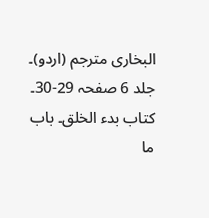البخاری مترجم (اردو)۔ جلد 6 صفحہ 29-30۔ کتاب بدء الخلق۔ باب ما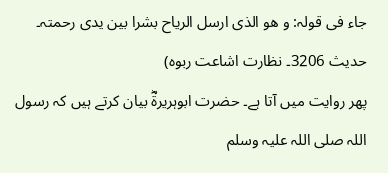جاء فی قولہ: و ھو الذی ارسل الریاح بشرا بین یدی رحمتہ۔ حدیث 3206۔ نظارت اشاعت ربوہ)
پھر روایت میں آتا ہے۔ حضرت ابوہریرةؓ بیان کرتے ہیں کہ رسول اللہ صلی اللہ علیہ وسلم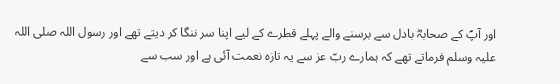اور آپؐ کے صحابہؓ بادل سے برسنے والے پہلے قطرے کے لیے اپنا سر ننگا کر دیتے تھے اور رسول اللہ صلی اللہ علیہ وسلم فرماتے تھے کہ ہمارے ربّ عز سے یہ تازہ نعمت آئی ہے اور سب سے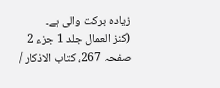زیادہ برکت والی ہے۔
(کنز العمال جلد 1 جزء 2 صفحہ 267، کتاب الاذکار /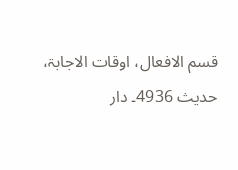قسم الافعال، اوقات الاجابۃ، حدیث 4936۔ دار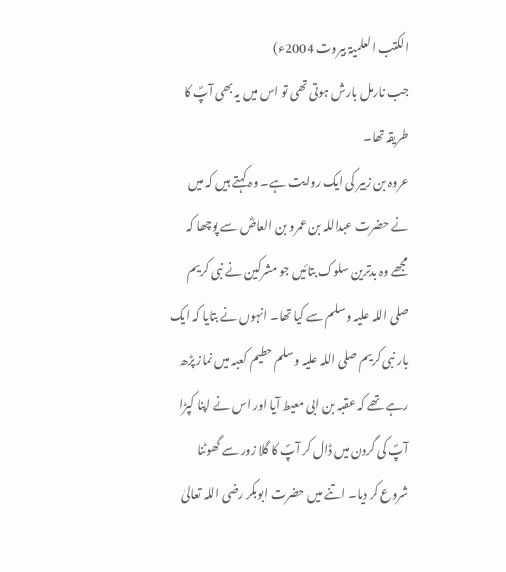الکتب العلمیۃ بیروت 2004ء)
جب نارمل بارش ہوتی تھی تو اس میں یہ بھی آپؐ کا طریقہ تھا۔
عروہ بن زبیر کی ایک روایت ہے۔ وہ کہتے ہیں کہ میں نے حضرت عبداللہ بن عمرو بن العاصؓ سے پوچھا کہ مجھے وہ بدترین سلوک بتائیں جو مشرکین نے نبی کریم صلی اللہ علیہ وسلم سے کیا تھا۔ انہوں نے بتایا کہ ایک بار نبی کریم صلی اللہ علیہ وسلم حطیم کعبہ میں نماز پڑھ رہے تھے کہ عقبہ بن ابی معیط آیا اور اس نے اپنا کپڑا آپؐ کی گردن میں ڈال کر آپؐ کا گلا زور سے گھوٹنا شروع کر دیا۔ اتنے میں حضرت ابوبکر رضی اللہ تعالیٰ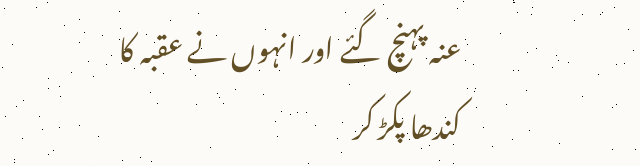عنہ پہنچ گئے اور انہوں نے عقبہ کا کندھا پکڑ کر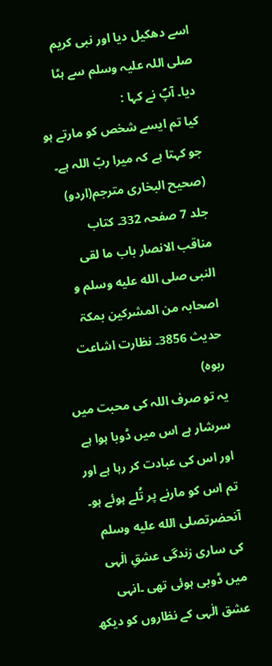اسے دھکیل دیا اور نبی کریم صلی اللہ علیہ وسلم سے ہٹا دیا۔ آپؐ نے کہا :
کیا تم ایسے شخص کو مارتے ہو جو کہتا ہے کہ میرا ربّ اللہ ہے۔
(صحیح البخاری مترجم(اردو) جلد 7 صفحہ 332۔ کتاب مناقب الانصار باب ما لقی النبی صلى الله عليه وسلم و اصحابہ من المشرکین بمکۃ حدیث 3856۔ نظارت اشاعت ربوہ)
یہ تو صرف اللہ کی محبت میں سرشار ہے اس میں ڈوبا ہوا ہے اور اس کی عبادت کر رہا ہے اور تم اس کو مارنے پر تُلے ہوئے ہو۔
آنحضرتصلى الله عليه وسلم کی ساری زندگی عشقِ الٰہی میں ڈوبی ہوئی تھی ۔انہی عشق الٰہی کے نظاروں کو دیکھ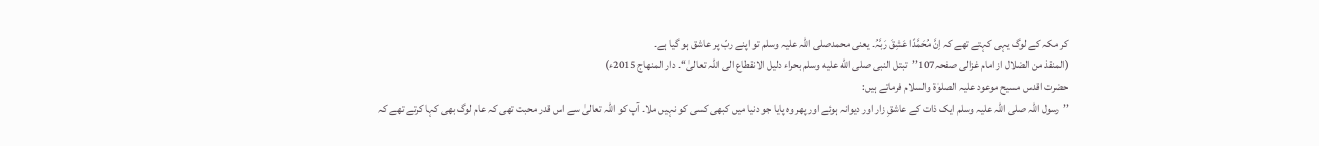کر مکہ کے لوگ یہی کہتے تھے کہ اِنَّ مُحَمَّدًا عَشِقَ رَبَّہُ۔ یعنی محمدصلی اللہ علیہ وسلم تو اپنے ربّ پر عاشق ہو گیا ہے۔
(المنقذ من الضلال از امام غزالی صفحہ107’’تبتل النبی صلى الله عليه وسلم بحراء دلیل الانقطاع الی اللّٰہ تعالیٰ‘‘۔ دار المنھاج 2015ء)
حضرت اقدس مسیح موعود علیہ الصلوٰۃ والسلام فرماتے ہیں:
’’رسول اللہ صلی اللہ علیہ وسلم ایک ذات کے عاشقِ زار اور دیوانہ ہوئے اور پھر وہ پایا جو دنیا میں کبھی کسی کو نہیں ملا۔ آپ کو اللہ تعالیٰ سے اس قدر محبت تھی کہ عام لوگ بھی کہا کرتے تھے کہ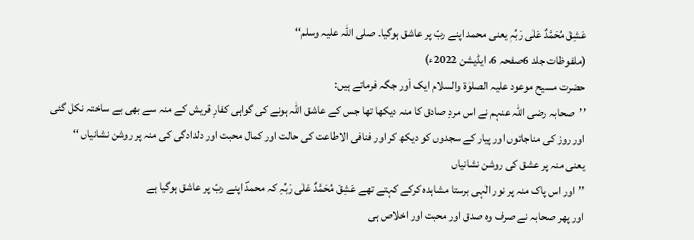عَشِقَ مُحَمَّدٌ عَلٰی رَبِّہٖ یعنی محمد اپنے ربّ پر عاشق ہوگیا۔ صلی اللہ علیہ وسلم‘‘
(ملفوظات جلد 6صفحہ 6، ایڈیشن 2022ء)
حضرت مسیح موعود علیہ الصلوٰة والسلام ایک اَور جگہ فرماتے ہیں:
’’صحابہ رضی اللہ عنہم نے اس مردِ صادق کا منہ دیکھا تھا جس کے عاشق اللہ ہونے کی گواہی کفارِ قریش کے منہ سے بھی بے ساختہ نکل گئی اور روز کی مناجاتوں اور پیار کے سجدوں کو دیکھ کر اور فنافی الاطاعت کی حالت اور کمال محبت اور دلدادگی کی منہ پر روشن نشانیاں ‘‘
یعنی منہ پر عشق کی روشن نشانیاں
’’اور اس پاک منہ پر نور الٰہی برستا مشاہدہ کرکے کہتے تھے عَشِقَ مُحَمَّدٌ عَلٰی رَبِّہِ کہ محمدؐ اپنے ربّ پر عاشق ہوگیا ہے
اور پھر صحابہ نے صرف وہ صدق اور محبت اور اخلاص ہی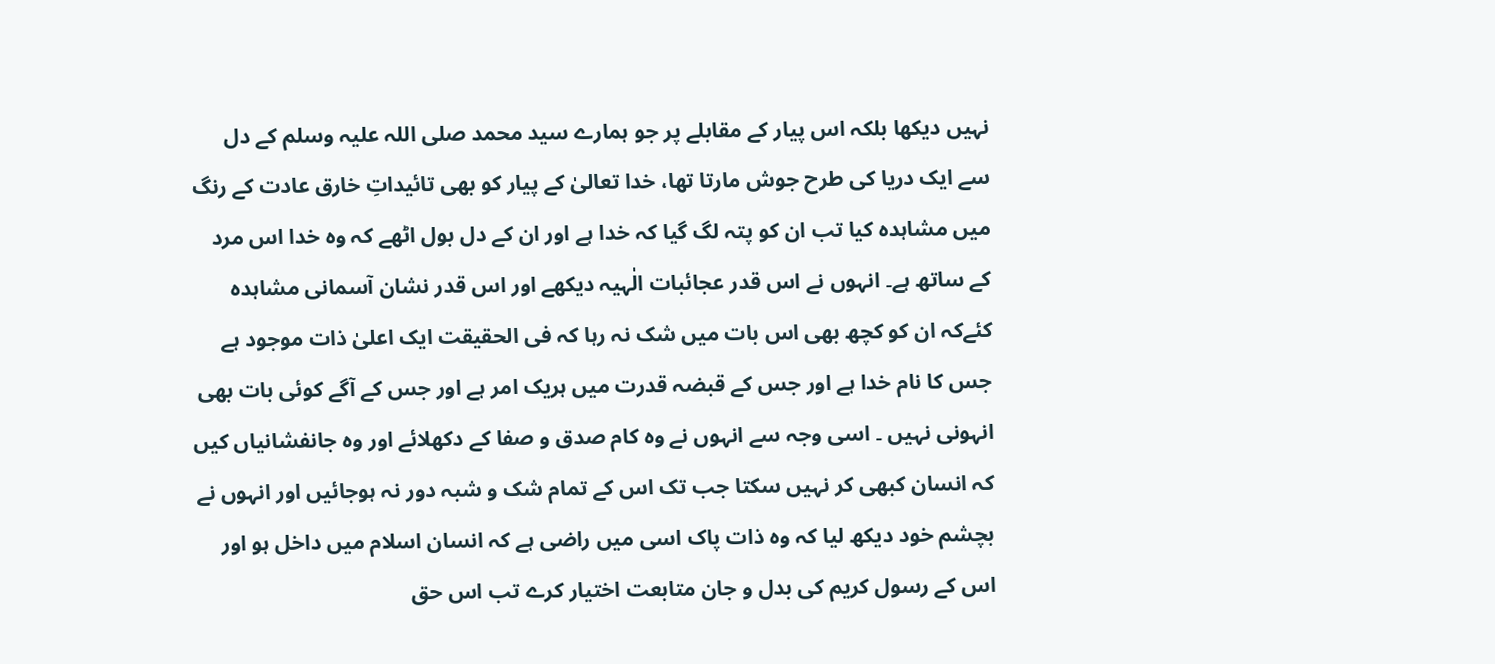نہیں دیکھا بلکہ اس پیار کے مقابلے پر جو ہمارے سید محمد صلی اللہ علیہ وسلم کے دل سے ایک دریا کی طرح جوش مارتا تھا، خدا تعالیٰ کے پیار کو بھی تائیداتِ خارق عادت کے رنگ میں مشاہدہ کیا تب ان کو پتہ لگ گیا کہ خدا ہے اور ان کے دل بول اٹھے کہ وہ خدا اس مرد کے ساتھ ہے۔ انہوں نے اس قدر عجائبات الٰہیہ دیکھے اور اس قدر نشان آسمانی مشاہدہ کئےکہ ان کو کچھ بھی اس بات میں شک نہ رہا کہ فی الحقیقت ایک اعلیٰ ذات موجود ہے جس کا نام خدا ہے اور جس کے قبضہ قدرت میں ہریک امر ہے اور جس کے آگے کوئی بات بھی انہونی نہیں ۔ اسی وجہ سے انہوں نے وہ کام صدق و صفا کے دکھلائے اور وہ جانفشانیاں کیں کہ انسان کبھی کر نہیں سکتا جب تک اس کے تمام شک و شبہ دور نہ ہوجائیں اور انہوں نے بچشم خود دیکھ لیا کہ وہ ذات پاک اسی میں راضی ہے کہ انسان اسلام میں داخل ہو اور اس کے رسول کریم کی بدل و جان متابعت اختیار کرے تب اس حق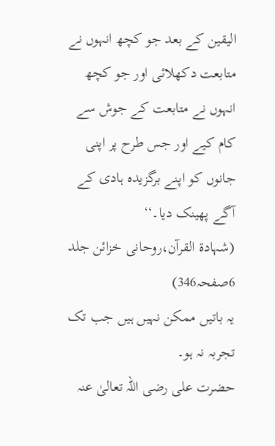الیقین کے بعد جو کچھ انہوں نے متابعت دکھلائی اور جو کچھ انہوں نے متابعت کے جوش سے کام کیے اور جس طرح پر اپنی جانوں کو اپنے برگزیدہ ہادی کے آگے پھینک دیا۔‘‘
(شہادۃ القرآن،روحانی خزائن جلد 6صفحہ346)
یہ باتیں ممکن نہیں ہیں جب تک تجربہ نہ ہو۔
حضرت علی رضی اللہ تعالیٰ عنہ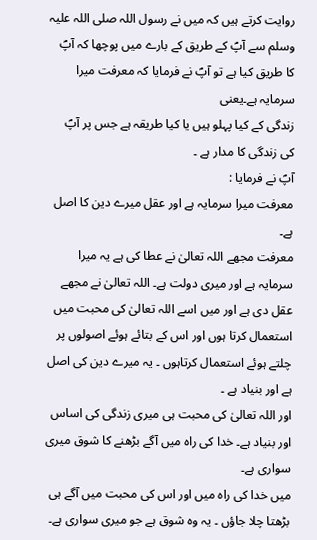روایت کرتے ہیں کہ میں نے رسول اللہ صلی اللہ علیہ وسلم سے آپؐ کے طریق کے بارے میں پوچھا کہ آپؐ کا طریق کیا ہے تو آپؐ نے فرمایا کہ معرفت میرا سرمایہ ہے۔یعنی
زندگی کے کیا پہلو ہیں یا کیا طریقہ ہے جس پر آپؐ کی زندگی کا مدار ہے ۔
آپؐ نے فرمایا :
معرفت میرا سرمایہ ہے اور عقل میرے دین کا اصل ہے۔
معرفت مجھے اللہ تعالیٰ نے عطا کی ہے یہ میرا سرمایہ ہے اور میری دولت ہے۔ اللہ تعالیٰ نے مجھے عقل دی ہے اور میں اسے اللہ تعالیٰ کی محبت میں استعمال کرتا ہوں اور اس کے بتائے ہوئے اصولوں پر چلتے ہوئے استعمال کرتاہوں ۔ یہ میرے دین کی اصل ہے اور بنیاد ہے ۔
اور اللہ تعالیٰ کی محبت ہی میری زندگی کی اساس اور بنیاد ہے۔ خدا کی راہ میں آگے بڑھنے کا شوق میری سواری ہے۔
میں خدا کی راہ میں اور اس کی محبت میں آگے ہی بڑھتا چلا جاؤں ۔ یہ وہ شوق ہے جو میری سواری ہے۔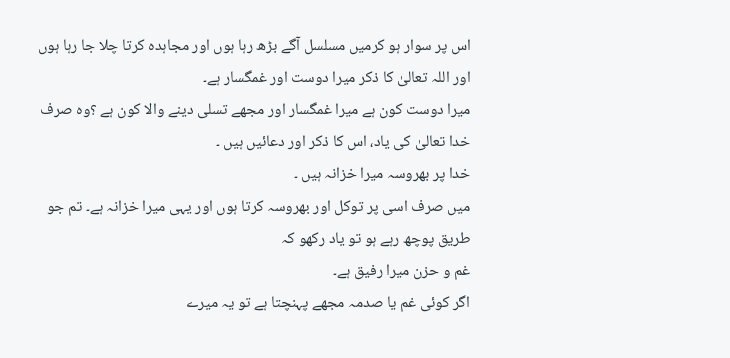اس پر سوار ہو کرمیں مسلسل آگے بڑھ رہا ہوں اور مجاہدہ کرتا چلا جا رہا ہوں
اور اللہ تعالیٰ کا ذکر میرا دوست اور غمگسار ہے۔
میرا دوست کون ہے میرا غمگسار اور مجھے تسلی دینے والا کون ہے ؟وہ صرف خدا تعالیٰ کی یاد، اس کا ذکر اور دعائیں ہیں ۔
خدا پر بھروسہ میرا خزانہ ہیں ۔
میں صرف اسی پر توکل اور بھروسہ کرتا ہوں اور یہی میرا خزانہ ہے۔ تم جو طریق پوچھ رہے ہو تو یاد رکھو کہ
غم و حزن میرا رفیق ہے۔
اگر کوئی غم یا صدمہ مجھے پہنچتا ہے تو یہ میرے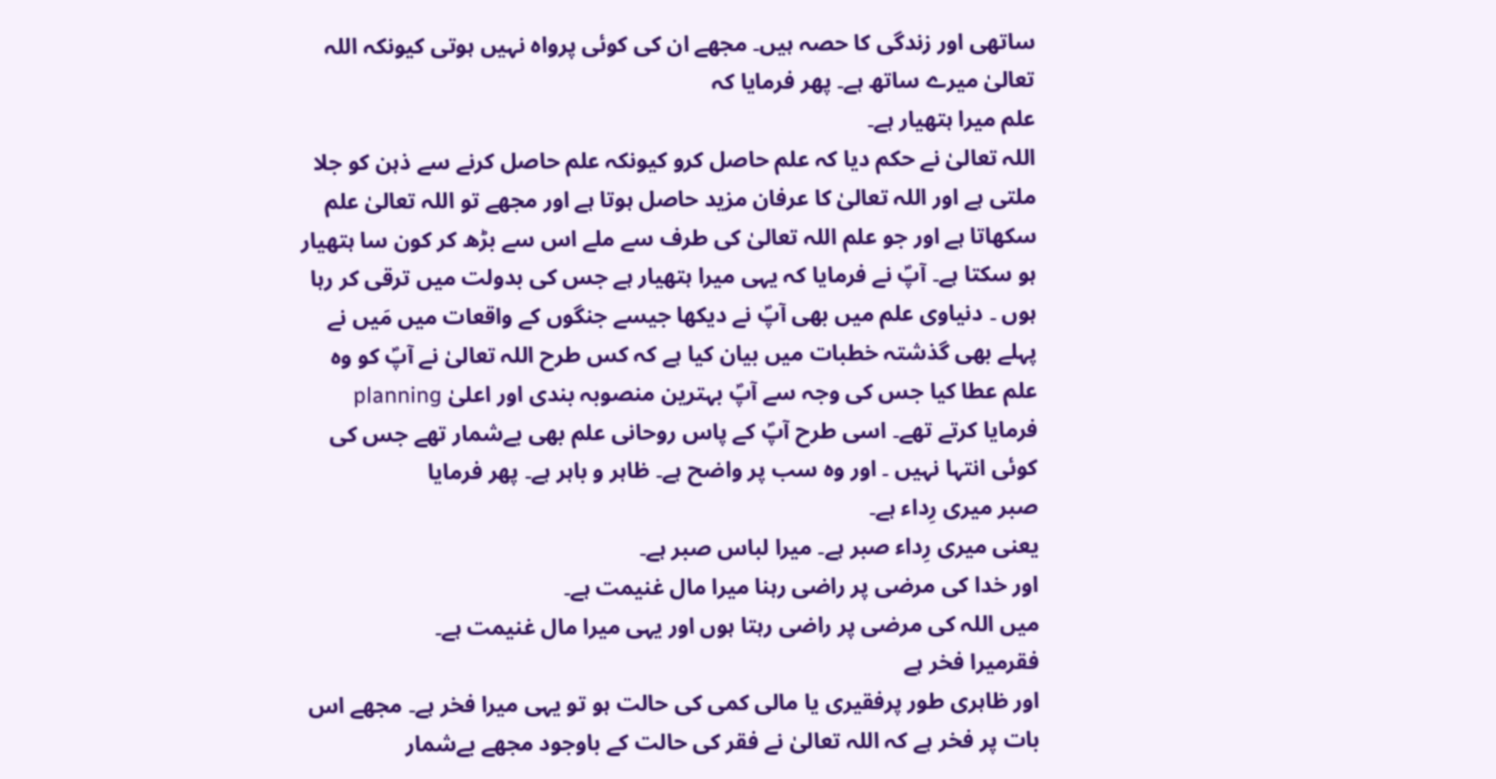ساتھی اور زندگی کا حصہ ہیں۔ مجھے ان کی کوئی پرواہ نہیں ہوتی کیونکہ اللہ تعالیٰ میرے ساتھ ہے۔ پھر فرمایا کہ
علم میرا ہتھیار ہے۔
اللہ تعالیٰ نے حکم دیا کہ علم حاصل کرو کیونکہ علم حاصل کرنے سے ذہن کو جلا ملتی ہے اور اللہ تعالیٰ کا عرفان مزید حاصل ہوتا ہے اور مجھے تو اللہ تعالیٰ علم سکھاتا ہے اور جو علم اللہ تعالیٰ کی طرف سے ملے اس سے بڑھ کر کون سا ہتھیار ہو سکتا ہے۔ آپؐ نے فرمایا کہ یہی میرا ہتھیار ہے جس کی بدولت میں ترقی کر رہا ہوں ۔ دنیاوی علم میں بھی آپؐ نے دیکھا جیسے جنگوں کے واقعات میں مَیں نے پہلے بھی گذشتہ خطبات میں بیان کیا ہے کہ کس طرح اللہ تعالیٰ نے آپؐ کو وہ علم عطا کیا جس کی وجہ سے آپؐ بہترین منصوبہ بندی اور اعلیٰ planning فرمایا کرتے تھے۔ اسی طرح آپؐ کے پاس روحانی علم بھی بےشمار تھے جس کی کوئی انتہا نہیں ۔ اور وہ سب پر واضح ہے۔ ظاہر و باہر ہے۔ پھر فرمایا
صبر میری رِداء ہے۔
یعنی میری رِداء صبر ہے۔ میرا لباس صبر ہے۔
اور خدا کی مرضی پر راضی رہنا میرا مال غنیمت ہے۔
میں اللہ کی مرضی پر راضی رہتا ہوں اور یہی میرا مال غنیمت ہے۔
فقرمیرا فخر ہے
اور ظاہری طور پرفقیری یا مالی کمی کی حالت ہو تو یہی میرا فخر ہے۔ مجھے اس بات پر فخر ہے کہ اللہ تعالیٰ نے فقر کی حالت کے باوجود مجھے بےشمار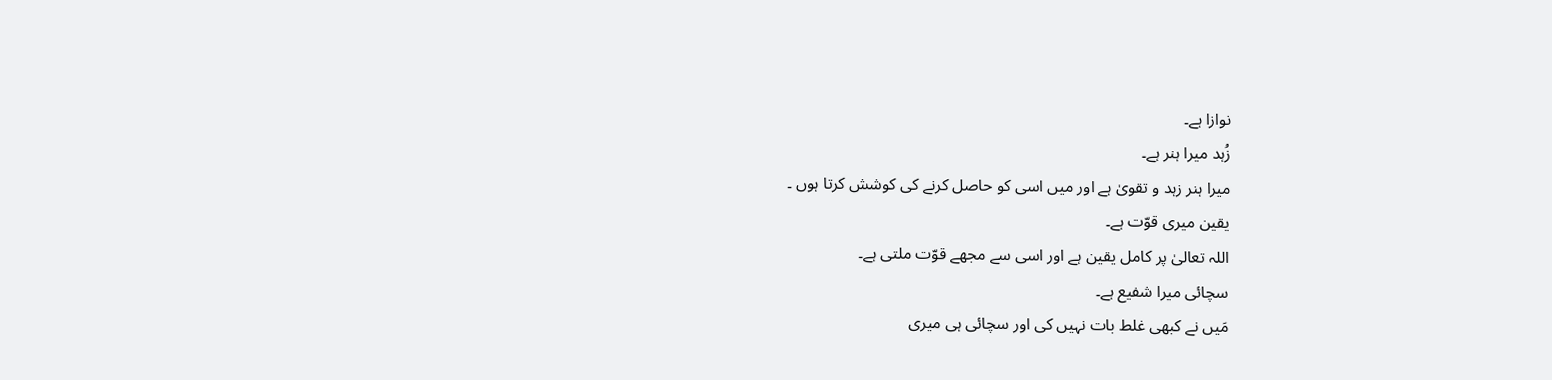نوازا ہے۔
زُہد میرا ہنر ہے۔
میرا ہنر زہد و تقویٰ ہے اور میں اسی کو حاصل کرنے کی کوشش کرتا ہوں ۔
یقین میری قوّت ہے۔
اللہ تعالیٰ پر کامل یقین ہے اور اسی سے مجھے قوّت ملتی ہے۔
سچائی میرا شفیع ہے۔
مَیں نے کبھی غلط بات نہیں کی اور سچائی ہی میری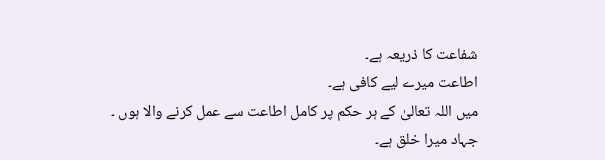شفاعت کا ذریعہ ہے۔
اطاعت میرے لیے کافی ہے۔
میں اللہ تعالیٰ کے ہر حکم پر کامل اطاعت سے عمل کرنے والا ہوں ۔
جہاد میرا خلق ہے۔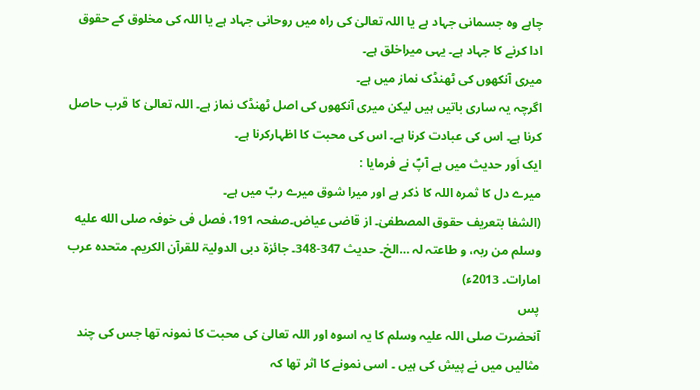چاہے وہ جسمانی جہاد ہے یا اللہ تعالیٰ کی راہ میں روحانی جہاد ہے یا اللہ کی مخلوق کے حقوق ادا کرنے کا جہاد ہے۔ یہی میراخلق ہے۔
میری آنکھوں کی ٹھنڈک نماز میں ہے۔
اگرچہ یہ ساری باتیں ہیں لیکن میری آنکھوں کی اصل ٹھنڈک نماز ہے۔ اللہ تعالیٰ کا قرب حاصل کرنا ہے۔ اس کی عبادت کرنا ہے۔ اس کی محبت کا اظہارکرنا ہے۔
ایک اَور حدیث میں ہے آپؐ نے فرمایا :
میرے دل کا ثمرہ اللہ کا ذکر ہے اور میرا شوق میرے ربّ میں ہے۔
(الشفا بتعریف حقوق المصطفیٰ۔ از قاضی عیاض۔صفحہ 191، فصل فی خوفہ صلى الله عليه وسلم من ربہ، و طاعتہ لہ …الخ۔ حدیث 347-348۔ جائزۃ دبی الدولیۃ للقرآن الکریم۔ متحدہ عرب امارات۔ 2013ء)
پس
آنحضرت صلی اللہ علیہ وسلم کا یہ اسوہ اور اللہ تعالیٰ کی محبت کا نمونہ تھا جس کی چند مثالیں میں نے پیش کی ہیں ۔ اسی نمونے کا اثر تھا کہ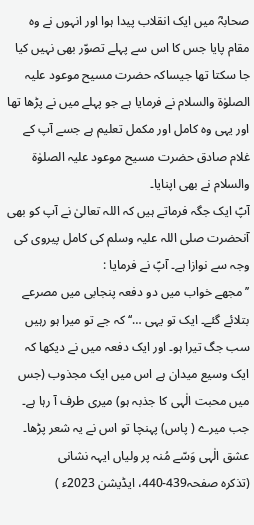صحابہؓ میں ایک انقلاب پیدا ہوا اور انہوں نے وہ مقام پایا جس کا اس سے پہلے تصوّر بھی نہیں کیا جا سکتا تھا جیساکہ حضرت مسیح موعود علیہ الصلوٰة والسلام نے فرمایا ہے جو پہلے میں نے پڑھا تھا اور یہی وہ کامل اور مکمل تعلیم ہے جسے آپ کے غلام صادق حضرت مسیح موعود علیہ الصلوٰة والسلام نے بھی اپنایا۔
آپؑ ایک جگہ فرماتے ہیں کہ اللہ تعالیٰ نے آپ کو بھی آنحضرت صلی اللہ علیہ وسلم کی کامل پیروی کی وجہ سے نوازا ہے۔ آپؑ نے فرمایا :
’’مجھے خواب میں دو دفعہ پنجابی میں مصرعے بتلائے گئے۔ ایک تو یہی …‘‘کہ جے تو میرا ہو رہیں سب جگ تیرا ہو۔ اور ایک دفعہ میں نے دیکھا کہ ایک وسیع میدان ہے اس میں ایک مجذوب (جس میں محبت الٰہی کا جذبہ ہو) میری طرف آ رہا ہے۔ جب میرے ( پاس) پہنچا تو اس نے یہ شعر پڑھا۔
عشق الٰہی وَسّے مُنہ پر ولیاں ایہہ نشانی
(تذکرہ صفحہ439-440، ایڈیشن 2023ء )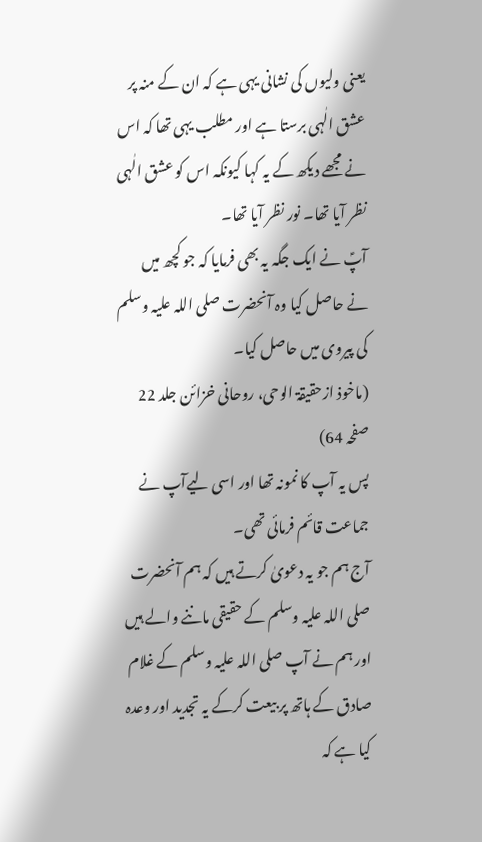یعنی ولیوں کی نشانی یہی ہے کہ ان کے منہ پر عشق الٰہی برستا ہے اور مطلب یہی تھا کہ اس نے مجھے دیکھ کے یہ کہا کیونکہ اس کو عشق الٰہی نظر آیا تھا۔ نور نظر آیا تھا۔
آپؑ نے ایک جگہ یہ بھی فرمایا کہ جو کچھ میں نے حاصل کیا وہ آنحضرت صلی اللہ علیہ وسلم کی پیروی میں حاصل کیا۔
(ماخوذ ازحقیقۃ الوحی، روحانی خزائن جلد 22 صفحہ 64)
پس یہ آپ کا نمونہ تھا اور اسی لیےآپ نے جماعت قائم فرمائی تھی۔
آج ہم جو یہ دعویٰ کرتے ہیں کہ ہم آنحضرت صلی اللہ علیہ وسلم کے حقیقی ماننے والے ہیں اور ہم نے آپ صلی اللہ علیہ وسلم کے غلام صادق کے ہاتھ پر بیعت کرکے یہ تجدید اور وعدہ کیا ہے کہ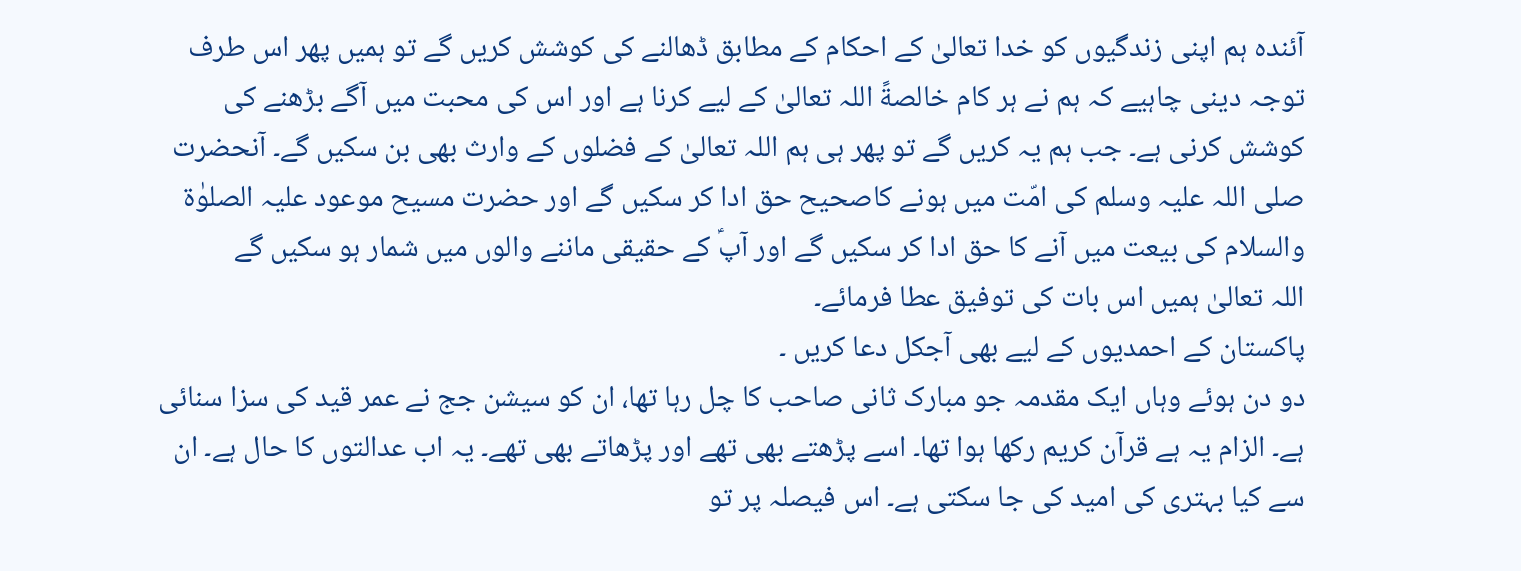آئندہ ہم اپنی زندگیوں کو خدا تعالیٰ کے احکام کے مطابق ڈھالنے کی کوشش کریں گے تو ہمیں پھر اس طرف توجہ دینی چاہیے کہ ہم نے ہر کام خالصةً اللہ تعالیٰ کے لیے کرنا ہے اور اس کی محبت میں آگے بڑھنے کی کوشش کرنی ہے۔ جب ہم یہ کریں گے تو پھر ہی ہم اللہ تعالیٰ کے فضلوں کے وارث بھی بن سکیں گے۔ آنحضرت صلی اللہ علیہ وسلم کی امّت میں ہونے کاصحیح حق ادا کر سکیں گے اور حضرت مسیح موعود علیہ الصلوٰة والسلام کی بیعت میں آنے کا حق ادا کر سکیں گے اور آپؑ کے حقیقی ماننے والوں میں شمار ہو سکیں گے
اللہ تعالیٰ ہمیں اس بات کی توفیق عطا فرمائے۔
پاکستان کے احمدیوں کے لیے بھی آجکل دعا کریں ۔
دو دن ہوئے وہاں ایک مقدمہ جو مبارک ثانی صاحب کا چل رہا تھا، ان کو سیشن جج نے عمر قید کی سزا سنائی ہے۔ الزام یہ ہے قرآن کریم رکھا ہوا تھا۔ اسے پڑھتے بھی تھے اور پڑھاتے بھی تھے۔ یہ اب عدالتوں کا حال ہے۔ ان سے کیا بہتری کی امید کی جا سکتی ہے۔ اس فیصلہ پر تو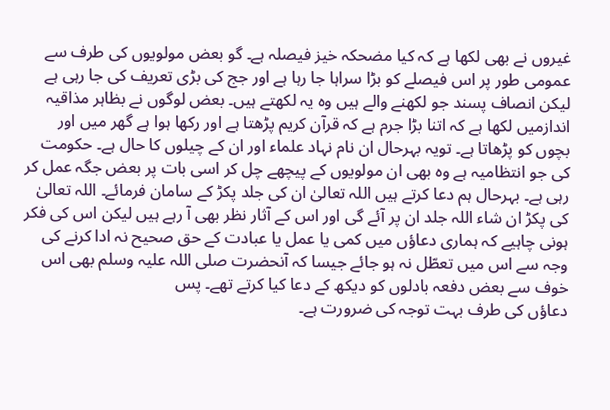غیروں نے بھی لکھا ہے کہ کیا مضحکہ خیز فیصلہ ہے۔ گو بعض مولویوں کی طرف سے عمومی طور پر اس فیصلے کو بڑا سراہا جا رہا ہے اور جج کی بڑی تعریف کی جا رہی ہے لیکن انصاف پسند جو لکھنے والے ہیں وہ یہ لکھتے ہیں۔ بعض لوگوں نے بظاہر مذاقیہ اندازمیں لکھا ہے کہ اتنا بڑا جرم ہے کہ قرآن کریم پڑھتا ہے اور رکھا ہوا ہے گھر میں اور بچوں کو پڑھاتا ہے۔ تویہ بہرحال ان نام نہاد علماء اور ان کے چیلوں کا حال ہے۔ حکومت کی جو انتظامیہ ہے وہ بھی ان مولویوں کے پیچھے چل کر اسی بات پر بعض جگہ عمل کر رہی ہے۔ بہرحال ہم دعا کرتے ہیں اللہ تعالیٰ ان کی جلد پکڑ کے سامان فرمائے۔ اللہ تعالیٰ کی پکڑ ان شاء اللہ جلد ان پر آئے گی اور اس کے آثار نظر بھی آ رہے ہیں لیکن اس کی فکر ہونی چاہیے کہ ہماری دعاؤں میں کمی یا عمل یا عبادت کے حق صحیح نہ ادا کرنے کی وجہ سے اس میں تعطّل نہ ہو جائے جیسا کہ آنحضرت صلی اللہ علیہ وسلم بھی اس خوف سے بعض دفعہ بادلوں کو دیکھ کے دعا کیا کرتے تھے۔ پس
دعاؤں کی طرف بہت توجہ کی ضرورت ہے۔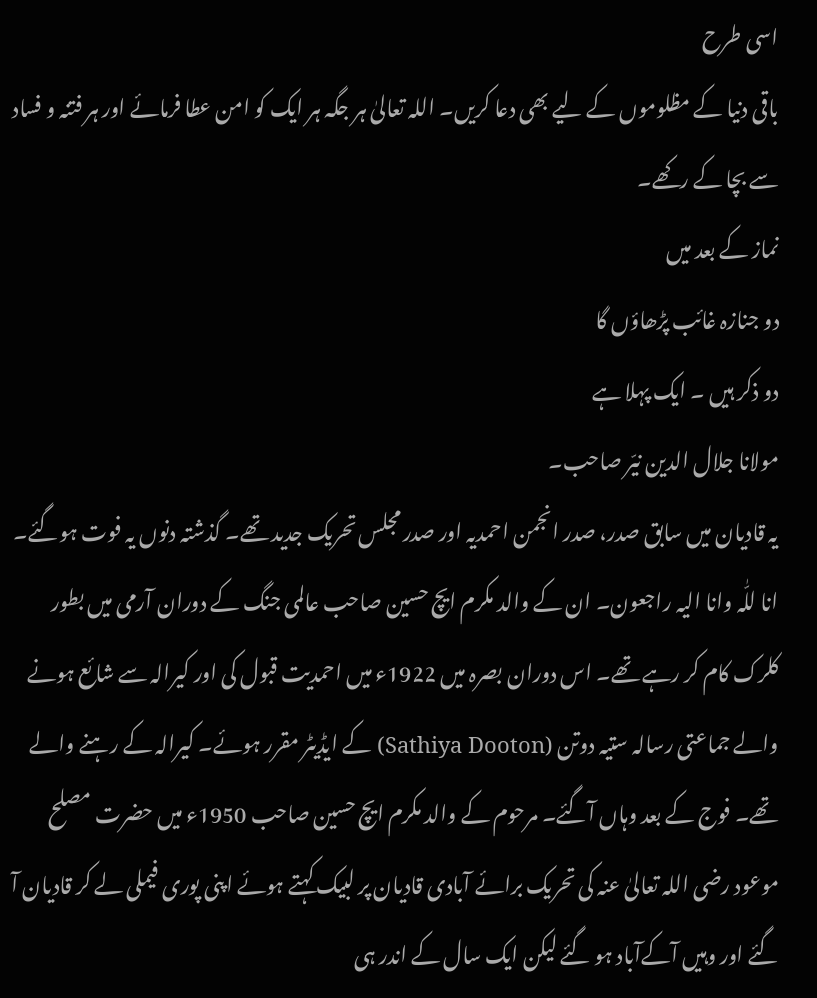اسی طرح
باقی دنیا کے مظلوموں کے لیے بھی دعا کریں۔ اللہ تعالیٰ ہر جگہ ہر ایک کو امن عطا فرمائے اور ہر فتنہ و فساد سے بچا کے رکھے۔
نماز کے بعد میں
دو جنازہ غائب پڑھاؤں گا
دو ذکر ہیں ۔ ایک پہلا ہے
مولانا جلال الدین نیّر صاحب۔
یہ قادیان میں سابق صدر، صدر انجمن احمدیہ اور صدر مجلس تحریک جدید تھے۔ گذشتہ دنوں یہ فوت ہوگئے۔ انا للّٰہ وانا الیہ راجعون۔ ان کے والد مکرم ایچ حسین صاحب عالمی جنگ کے دوران آرمی میں بطور کلرک کام کر رہے تھے۔ اس دوران بصرہ میں 1922ء میں احمدیت قبول کی اور کیرالہ سے شائع ہونے والے جماعتی رسالہ ستیہ دوتن (Sathiya Dooton) کے ایڈیٹر مقرر ہوئے۔ کیرالہ کے رہنے والے تھے۔ فوج کے بعد وہاں آگئے۔ مرحوم کے والد مکرم ایچ حسین صاحب 1950ء میں حضرت مصلح موعود رضی اللہ تعالیٰ عنہ کی تحریک برائے آبادی قادیان پر لبیک کہتے ہوئے اپنی پوری فیملی لے کر قادیان آ گئے اور وہیں آکےآباد ہو گئے لیکن ایک سال کے اندر ہی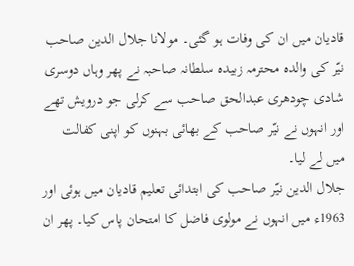قادیان میں ان کی وفات ہو گئی۔ مولانا جلال الدین صاحب نیّر کی والدہ محترمہ زبیدہ سلطانہ صاحبہ نے پھر وہاں دوسری شادی چودھری عبدالحق صاحب سے کرلی جو درویش تھے اور انہوں نے نیّر صاحب کے بھائی بہنوں کو اپنی کفالت میں لے لیا۔
جلال الدین نیّر صاحب کی ابتدائی تعلیم قادیان میں ہوئی اور 1963ء میں انہوں نے مولوی فاضل کا امتحان پاس کیا۔ پھر ان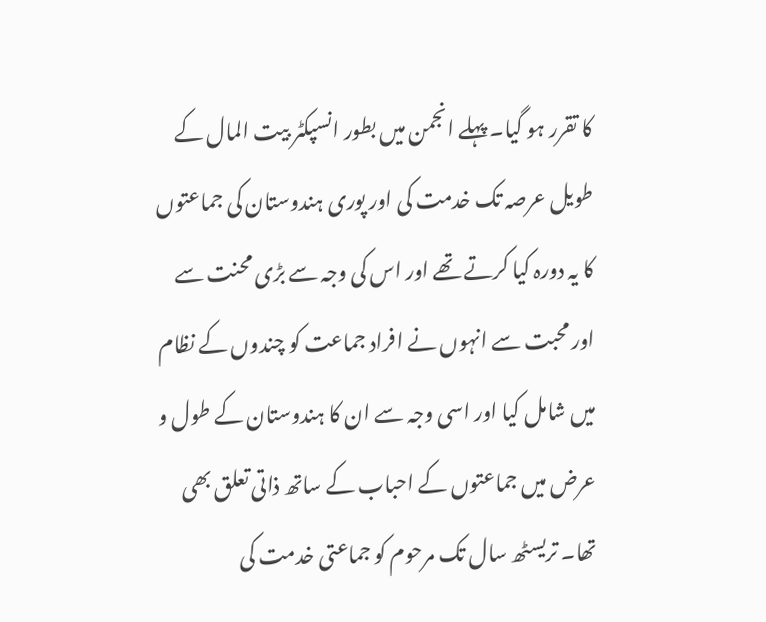کا تقرر ہو گیا۔ پہلے انجمن میں بطور انسپکٹر بیت المال کے طویل عرصہ تک خدمت کی اور پوری ہندوستان کی جماعتوں کا یہ دورہ کیا کرتے تھے اور اس کی وجہ سے بڑی محنت سے اور محبت سے انہوں نے افراد جماعت کو چندوں کے نظام میں شامل کیا اور اسی وجہ سے ان کا ہندوستان کے طول و عرض میں جماعتوں کے احباب کے ساتھ ذاتی تعلق بھی تھا۔ تریسٹھ سال تک مرحوم کو جماعتی خدمت کی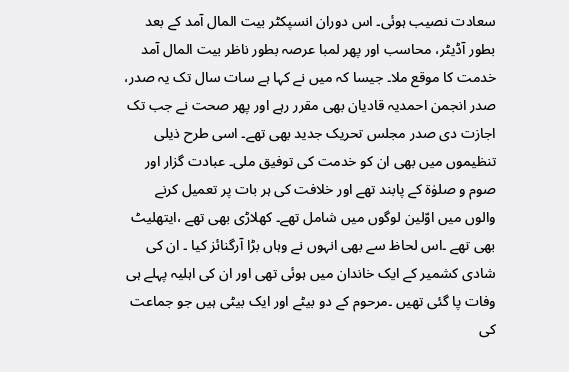سعادت نصیب ہوئی۔ اس دوران انسپکٹر بیت المال آمد کے بعد بطور آڈیٹر، محاسب اور پھر لمبا عرصہ بطور ناظر بیت المال آمد خدمت کا موقع ملا۔ جیسا کہ میں نے کہا ہے سات سال تک یہ صدر، صدر انجمن احمدیہ قادیان بھی مقرر رہے اور پھر صحت نے جب تک اجازت دی صدر مجلس تحریک جدید بھی تھے۔ اسی طرح ذیلی تنظیموں میں بھی ان کو خدمت کی توفیق ملی۔ عبادت گزار اور صوم و صلوٰة کے پابند تھے اور خلافت کی ہر بات پر تعمیل کرنے والوں میں اوّلین لوگوں میں شامل تھے۔ کھلاڑی بھی تھے ،ایتھلیٹ بھی تھے ۔اس لحاظ سے بھی انہوں نے وہاں بڑا آرگنائز کیا ۔ ان کی شادی کشمیر کے ایک خاندان میں ہوئی تھی اور ان کی اہلیہ پہلے ہی وفات پا گئی تھیں ۔مرحوم کے دو بیٹے اور ایک بیٹی ہیں جو جماعت کی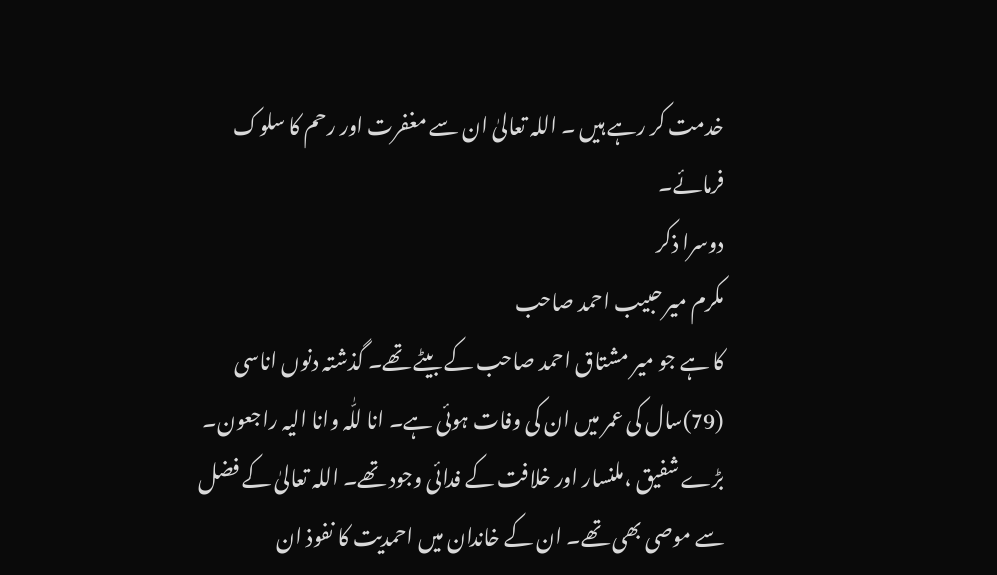خدمت کر رہے ہیں ۔ اللہ تعالیٰ ان سے مغفرت اور رحم کا سلوک فرمائے۔
دوسرا ذکر
مکرم میر حبیب احمد صاحب
کا ہے جو میر مشتاق احمد صاحب کے بیٹے تھے۔ گذشتہ دنوں اناسی (79)سال کی عمر میں ان کی وفات ہوئی ہے۔ انا للّٰہ وانا الیہ راجعون۔ بڑے شفیق ،ملنسار اور خلافت کے فدائی وجود تھے۔ اللہ تعالیٰ کے فضل سے موصی بھی تھے۔ ان کے خاندان میں احمدیت کا نفوذ ان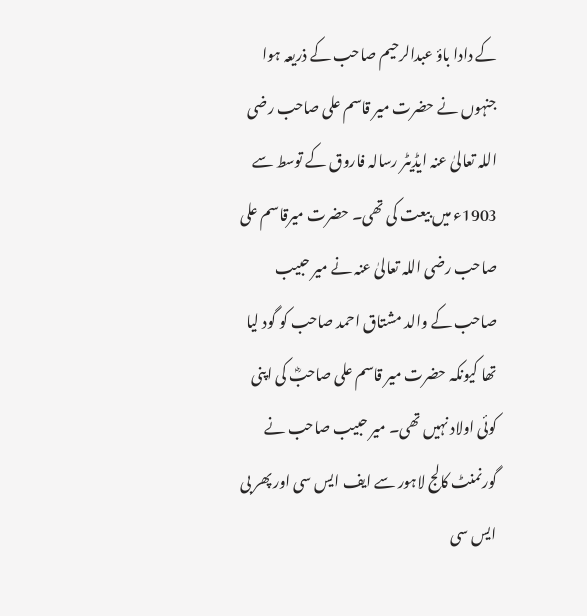کے دادا باؤ عبدالرحیم صاحب کے ذریعہ ہوا جنہوں نے حضرت میر قاسم علی صاحب رضی اللہ تعالیٰ عنہ ایڈیٹر رسالہ فاروق کے توسط سے 1903ء میں بیعت کی تھی۔ حضرت میرقاسم علی صاحب رضی اللہ تعالیٰ عنہ نے میر حبیب صاحب کے والد مشتاق احمد صاحب کو گود لیا تھا کیونکہ حضرت میر قاسم علی صاحبؓ کی اپنی کوئی اولاد نہیں تھی۔ میر حبیب صاحب نے گورنمنٹ کالج لاہور سے ایف ایس سی اور پھر بی ایس سی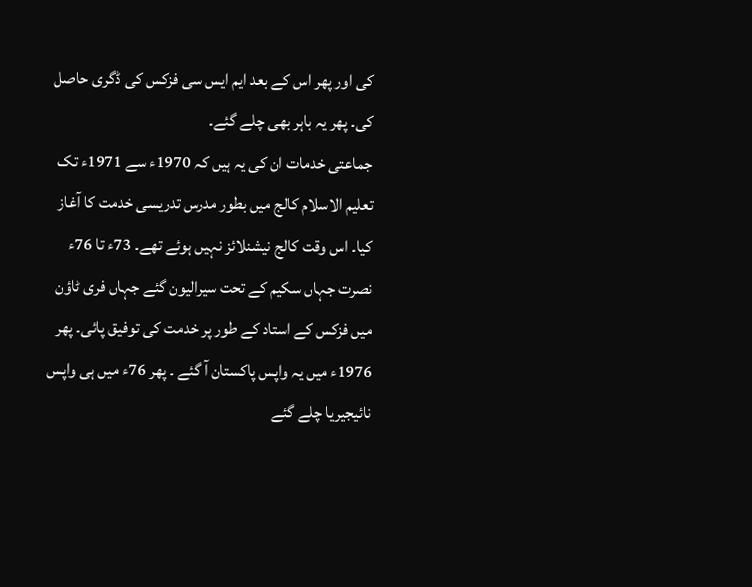کی اور پھر اس کے بعد ایم ایس سی فزکس کی ڈگری حاصل کی۔ پھر یہ باہر بھی چلے گئے۔
جماعتی خدمات ان کی یہ ہیں کہ 1970ء سے 1971ء تک تعلیم الاسلام کالج میں بطور مدرس تدریسی خدمت کا آغاز کیا۔ اس وقت کالج نیشنلائز نہیں ہوئے تھے۔ 73ء تا 76ء نصرت جہاں سکیم کے تحت سیرالیون گئے جہاں فری ٹاؤن میں فزکس کے استاد کے طور پر خدمت کی توفیق پائی۔ پھر 1976ء میں یہ واپس پاکستان آ گئے ۔ پھر 76ء میں ہی واپس نائیجیریا چلے گئے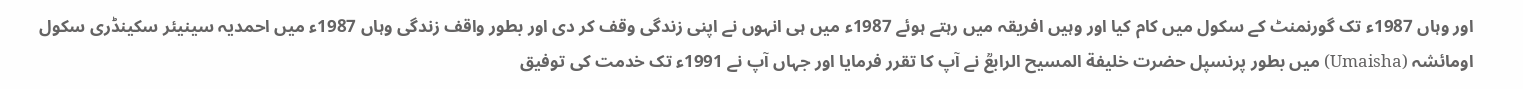اور وہاں 1987ء تک گورنمنٹ کے سکول میں کام کیا اور وہیں افریقہ میں رہتے ہوئے 1987ء میں ہی انہوں نے اپنی زندگی وقف کر دی اور بطور واقف زندگی وہاں 1987ء میں احمدیہ سینیئر سکینڈری سکول اومائشہ (Umaisha) میں بطور پرنسپل حضرت خلیفة المسیح الرابعؒ نے آپ کا تقرر فرمایا اور جہاں آپ نے 1991ء تک خدمت کی توفیق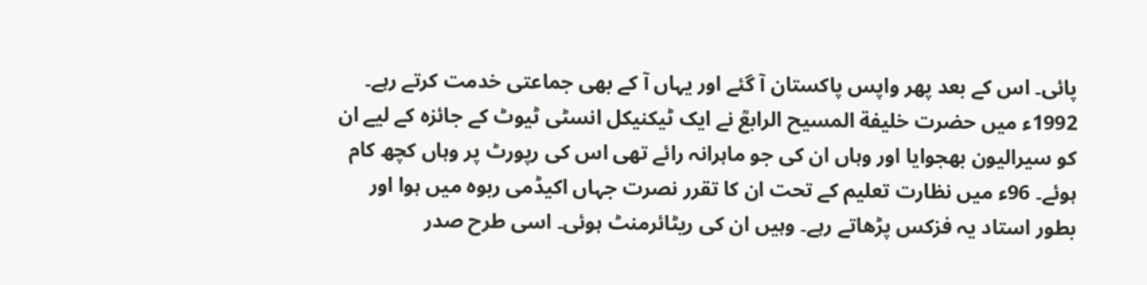پائی۔ اس کے بعد پھر واپس پاکستان آ گئے اور یہاں آ کے بھی جماعتی خدمت کرتے رہے۔ 1992ء میں حضرت خلیفة المسیح الرابعؒ نے ایک ٹیکنیکل انسٹی ٹیوٹ کے جائزہ کے لیے ان کو سیرالیون بھجوایا اور وہاں ان کی جو ماہرانہ رائے تھی اس کی رپورٹ پر وہاں کچھ کام ہوئے۔ 96ء میں نظارت تعلیم کے تحت ان کا تقرر نصرت جہاں اکیڈمی ربوہ میں ہوا اور بطور استاد یہ فزکس پڑھاتے رہے۔ وہیں ان کی ریٹائرمنٹ ہوئی۔ اسی طرح صدر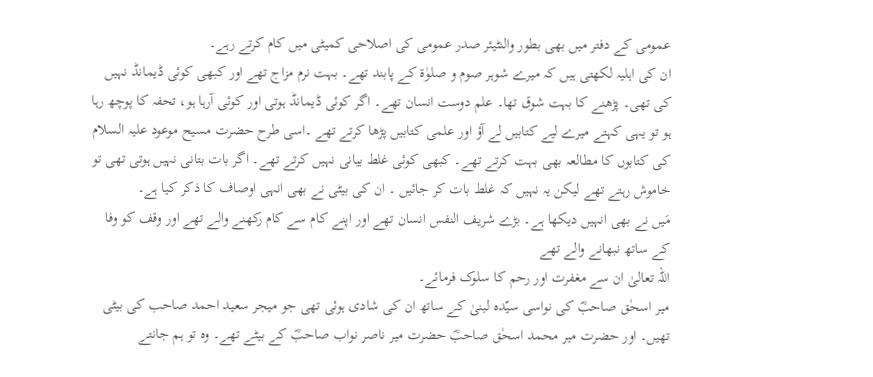عمومی کے دفتر میں بھی بطور والنٹیئر صدر عمومی کی اصلاحی کمیٹی میں کام کرتے رہے۔
ان کی اہلیہ لکھتی ہیں کہ میرے شوہر صوم و صلوٰة کے پابند تھے۔ بہت نرم مزاج تھے اور کبھی کوئی ڈیمانڈ نہیں کی تھی۔ پڑھنے کا بہت شوق تھا۔ علم دوست انسان تھے۔ اگر کوئی ڈیمانڈ ہوتی اور کوئی آرہا ہو، تحفہ کا پوچھ رہا ہو تو یہی کہتے میرے لیے کتابیں لے آؤ اور علمی کتابیں پڑھا کرتے تھے ۔اسی طرح حضرت مسیح موعود علیہ السلام کی کتابوں کا مطالعہ بھی بہت کرتے تھے۔ کبھی کوئی غلط بیانی نہیں کرتے تھے۔ اگر بات بتانی نہیں ہوتی تھی تو خاموش رہتے تھے لیکن یہ نہیں کہ غلط بات کر جائیں ۔ ان کی بیٹی نے بھی انہی اوصاف کا ذکر کیا ہے۔
مَیں نے بھی انہیں دیکھا ہے۔ بڑے شریف النفس انسان تھے اور اپنے کام سے کام رکھنے والے تھے اور وقف کو وفا کے ساتھ نبھانے والے تھے
اللہ تعالیٰ ان سے مغفرت اور رحم کا سلوک فرمائے۔
میر اسحٰق صاحبؓ کی نواسی سیّدہ لبنیٰ کے ساتھ ان کی شادی ہوئی تھی جو میجر سعید احمد صاحب کی بیٹی تھیں۔ اور حضرت میر محمد اسحٰق صاحبؓ حضرت میر ناصر نواب صاحبؓ کے بیٹے تھے۔ وہ تو ہم جانتے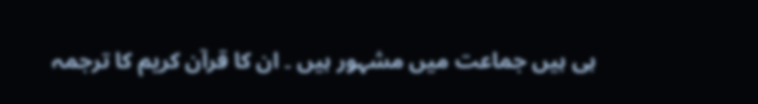ہی ہیں جماعت میں مشہور ہیں ۔ ان کا قرآن کریم کا ترجمہ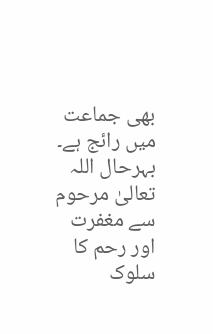بھی جماعت میں رائج ہے۔ بہرحال اللہ تعالیٰ مرحوم سے مغفرت اور رحم کا سلوک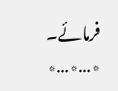فرمائے۔
٭…٭…٭